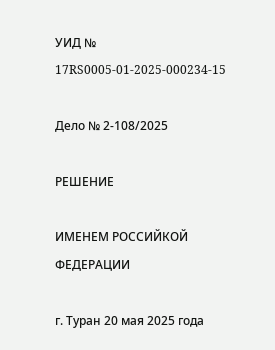УИД № 17RS0005-01-2025-000234-15

Дело № 2-108/2025

РЕШЕНИЕ

ИМЕНЕМ РОССИЙКОЙ ФЕДЕРАЦИИ

г. Туран 20 мая 2025 года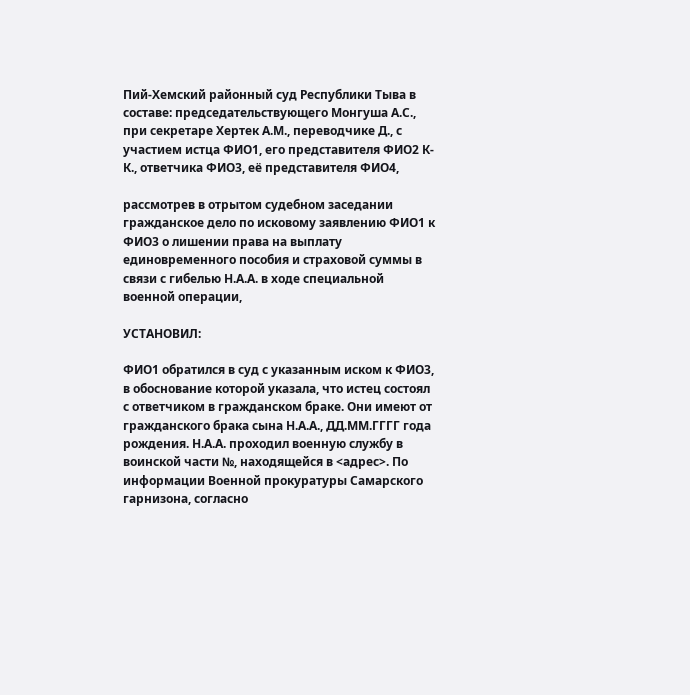Пий-Хемский районный суд Республики Тыва в составе: председательствующего Монгуша А.С., при секретаре Хертек А.М., переводчике Д., с участием истца ФИО1, его представителя ФИО2 К-К., ответчика ФИО3, её представителя ФИО4,

рассмотрев в отрытом судебном заседании гражданское дело по исковому заявлению ФИО1 к ФИО3 о лишении права на выплату единовременного пособия и страховой суммы в связи с гибелью Н.А.А. в ходе специальной военной операции,

УСТАНОВИЛ:

ФИО1 обратился в суд с указанным иском к ФИО3, в обоснование которой указала, что истец состоял с ответчиком в гражданском браке. Они имеют от гражданского брака сына Н.А.А., ДД.ММ.ГГГГ года рождения. Н.А.А. проходил военную службу в воинской части №, находящейся в <адрес>. По информации Военной прокуратуры Самарского гарнизона, согласно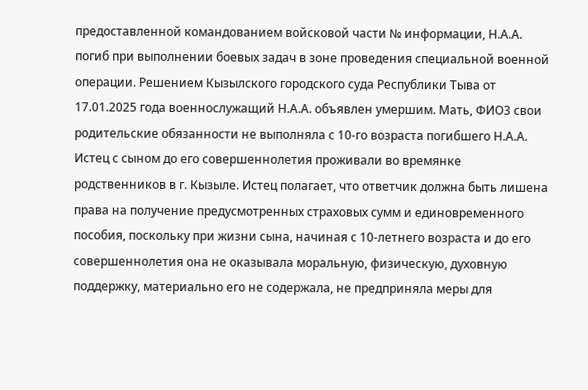предоставленной командованием войсковой части № информации, Н.А.А. погиб при выполнении боевых задач в зоне проведения специальной военной операции. Решением Кызылского городского суда Республики Тыва от 17.01.2025 года военнослужащий Н.А.А. объявлен умершим. Мать, ФИО3 свои родительские обязанности не выполняла с 10-го возраста погибшего Н.А.А. Истец с сыном до его совершеннолетия проживали во времянке родственников в г. Кызыле. Истец полагает, что ответчик должна быть лишена права на получение предусмотренных страховых сумм и единовременного пособия, поскольку при жизни сына, начиная с 10-летнего возраста и до его совершеннолетия она не оказывала моральную, физическую, духовную поддержку, материально его не содержала, не предприняла меры для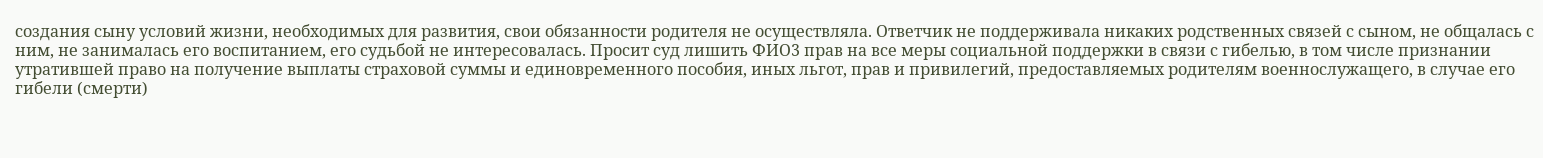создания сыну условий жизни, необходимых для развития, свои обязанности родителя не осуществляла. Ответчик не поддерживала никаких родственных связей с сыном, не общалась с ним, не занималась его воспитанием, его судьбой не интересовалась. Просит суд лишить ФИО3 прав на все меры социальной поддержки в связи с гибелью, в том числе признании утратившей право на получение выплаты страховой суммы и единовременного пособия, иных льгот, прав и привилегий, предоставляемых родителям военнослужащего, в случае его гибели (смерти)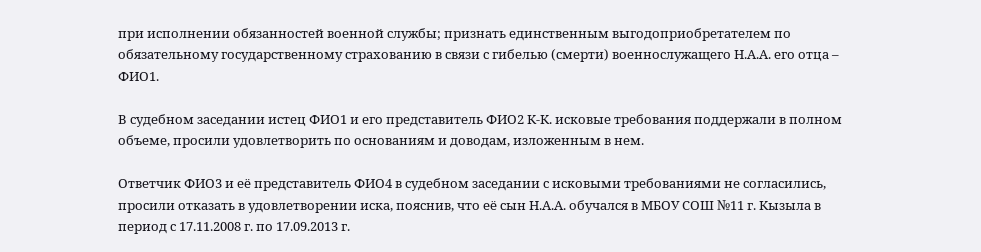при исполнении обязанностей военной службы; признать единственным выгодоприобретателем по обязательному государственному страхованию в связи с гибелью (смерти) военнослужащего Н.А.А. его отца – ФИО1.

В судебном заседании истец ФИО1 и его представитель ФИО2 К-К. исковые требования поддержали в полном объеме, просили удовлетворить по основаниям и доводам, изложенным в нем.

Ответчик ФИО3 и её представитель ФИО4 в судебном заседании с исковыми требованиями не согласились, просили отказать в удовлетворении иска, пояснив, что её сын Н.А.А. обучался в МБОУ СОШ №11 г. Кызыла в период с 17.11.2008 г. по 17.09.2013 г.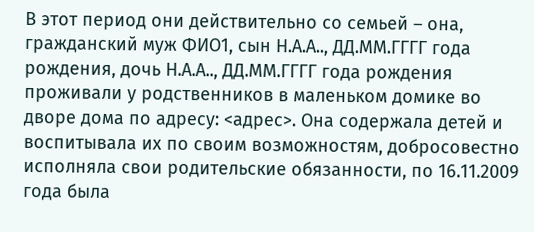В этот период они действительно со семьей – она, гражданский муж ФИО1, сын Н.А.А.., ДД.ММ.ГГГГ года рождения, дочь Н.А.А.., ДД.ММ.ГГГГ года рождения проживали у родственников в маленьком домике во дворе дома по адресу: <адрес>. Она содержала детей и воспитывала их по своим возможностям, добросовестно исполняла свои родительские обязанности, по 16.11.2009 года была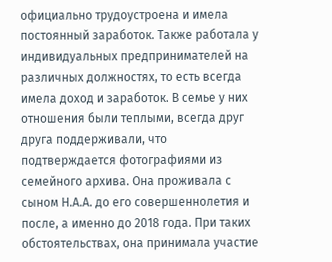официально трудоустроена и имела постоянный заработок. Также работала у индивидуальных предпринимателей на различных должностях, то есть всегда имела доход и заработок. В семье у них отношения были теплыми, всегда друг друга поддерживали, что подтверждается фотографиями из семейного архива. Она проживала с сыном Н.А.А. до его совершеннолетия и после, а именно до 2018 года. При таких обстоятельствах, она принимала участие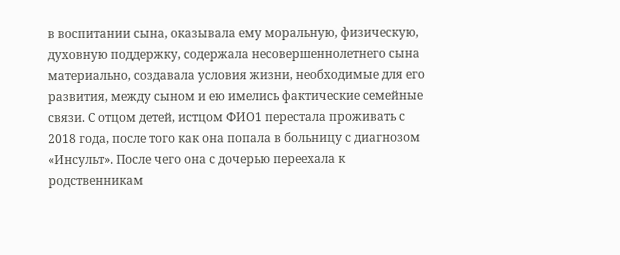в воспитании сына, оказывала ему моральную, физическую, духовную поддержку, содержала несовершеннолетнего сына материально, создавала условия жизни, необходимые для его развития, между сыном и ею имелись фактические семейные связи. С отцом детей, истцом ФИО1 перестала проживать с 2018 года, после того как она попала в больницу с диагнозом «Инсульт». После чего она с дочерью переехала к родственникам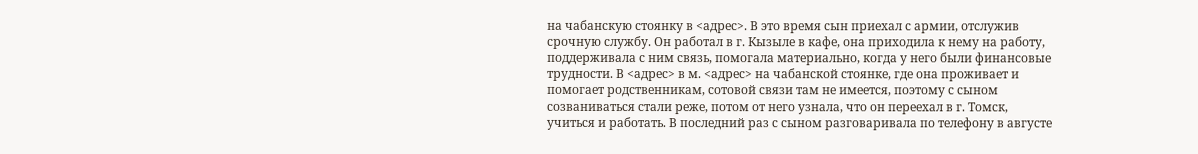на чабанскую стоянку в <адрес>. В это время сын приехал с армии, отслужив срочную службу. Он работал в г. Кызыле в кафе, она приходила к нему на работу, поддерживала с ним связь, помогала материально, когда у него были финансовые трудности. В <адрес> в м. <адрес> на чабанской стоянке, где она проживает и помогает родственникам, сотовой связи там не имеется, поэтому с сыном созваниваться стали реже, потом от него узнала, что он переехал в г. Томск, учиться и работать. В последний раз с сыном разговаривала по телефону в августе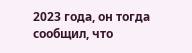2023 года, он тогда сообщил, что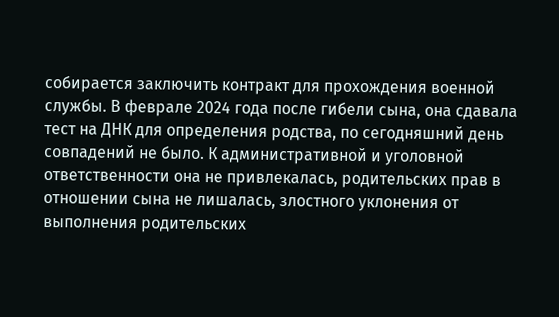собирается заключить контракт для прохождения военной службы. В феврале 2024 года после гибели сына, она сдавала тест на ДНК для определения родства, по сегодняшний день совпадений не было. К административной и уголовной ответственности она не привлекалась, родительских прав в отношении сына не лишалась, злостного уклонения от выполнения родительских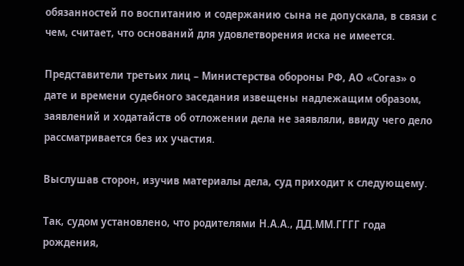обязанностей по воспитанию и содержанию сына не допускала, в связи с чем, считает, что оснований для удовлетворения иска не имеется.

Представители третьих лиц – Министерства обороны РФ, АО «Согаз» о дате и времени судебного заседания извещены надлежащим образом, заявлений и ходатайств об отложении дела не заявляли, ввиду чего дело рассматривается без их участия.

Выслушав сторон, изучив материалы дела, суд приходит к следующему.

Так, судом установлено, что родителями Н.А.А., ДД.ММ.ГГГГ года рождения,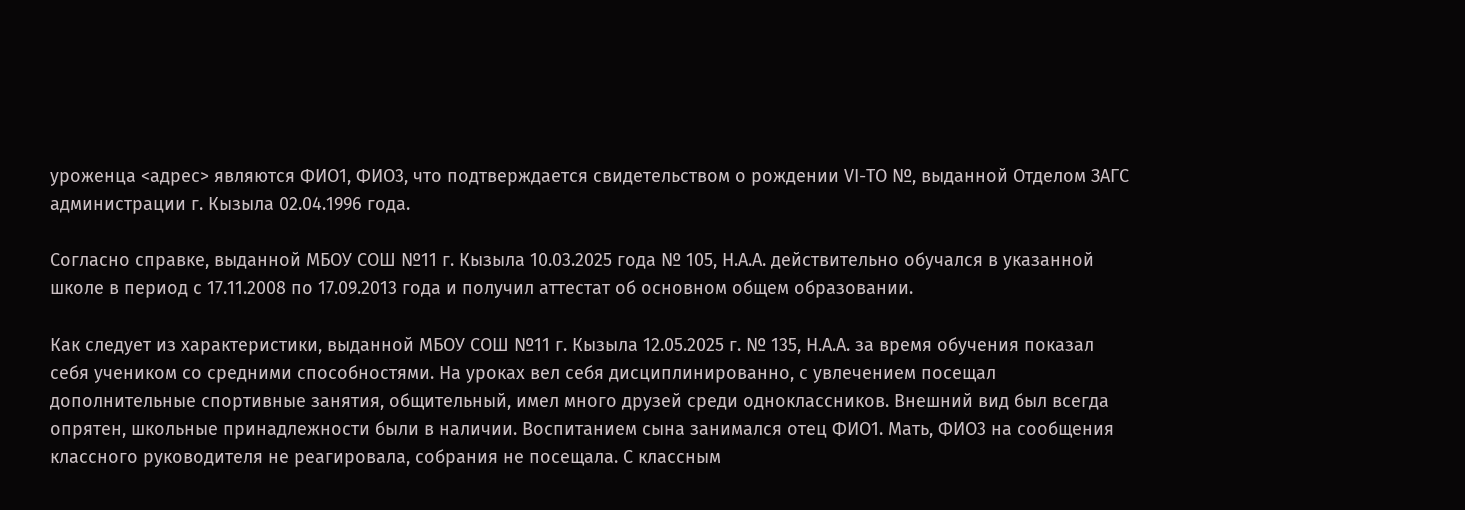уроженца <адрес> являются ФИО1, ФИО3, что подтверждается свидетельством о рождении VI-ТО №, выданной Отделом ЗАГС администрации г. Кызыла 02.04.1996 года.

Согласно справке, выданной МБОУ СОШ №11 г. Кызыла 10.03.2025 года № 105, Н.А.А. действительно обучался в указанной школе в период с 17.11.2008 по 17.09.2013 года и получил аттестат об основном общем образовании.

Как следует из характеристики, выданной МБОУ СОШ №11 г. Кызыла 12.05.2025 г. № 135, Н.А.А. за время обучения показал себя учеником со средними способностями. На уроках вел себя дисциплинированно, с увлечением посещал дополнительные спортивные занятия, общительный, имел много друзей среди одноклассников. Внешний вид был всегда опрятен, школьные принадлежности были в наличии. Воспитанием сына занимался отец ФИО1. Мать, ФИО3 на сообщения классного руководителя не реагировала, собрания не посещала. С классным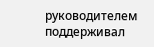руководителем поддерживал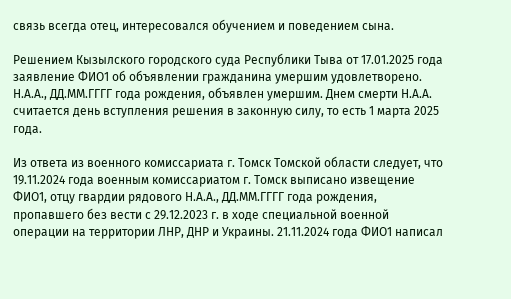связь всегда отец, интересовался обучением и поведением сына.

Решением Кызылского городского суда Республики Тыва от 17.01.2025 года заявление ФИО1 об объявлении гражданина умершим удовлетворено. Н.А.А., ДД.ММ.ГГГГ года рождения, объявлен умершим. Днем смерти Н.А.А. считается день вступления решения в законную силу, то есть 1 марта 2025 года.

Из ответа из военного комиссариата г. Томск Томской области следует, что 19.11.2024 года военным комиссариатом г. Томск выписано извещение ФИО1, отцу гвардии рядового Н.А.А., ДД.ММ.ГГГГ года рождения, пропавшего без вести с 29.12.2023 г. в ходе специальной военной операции на территории ЛНР, ДНР и Украины. 21.11.2024 года ФИО1 написал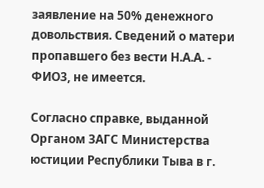заявление на 50% денежного довольствия. Сведений о матери пропавшего без вести Н.А.А. - ФИО3, не имеется.

Согласно справке, выданной Органом ЗАГС Министерства юстиции Республики Тыва в г.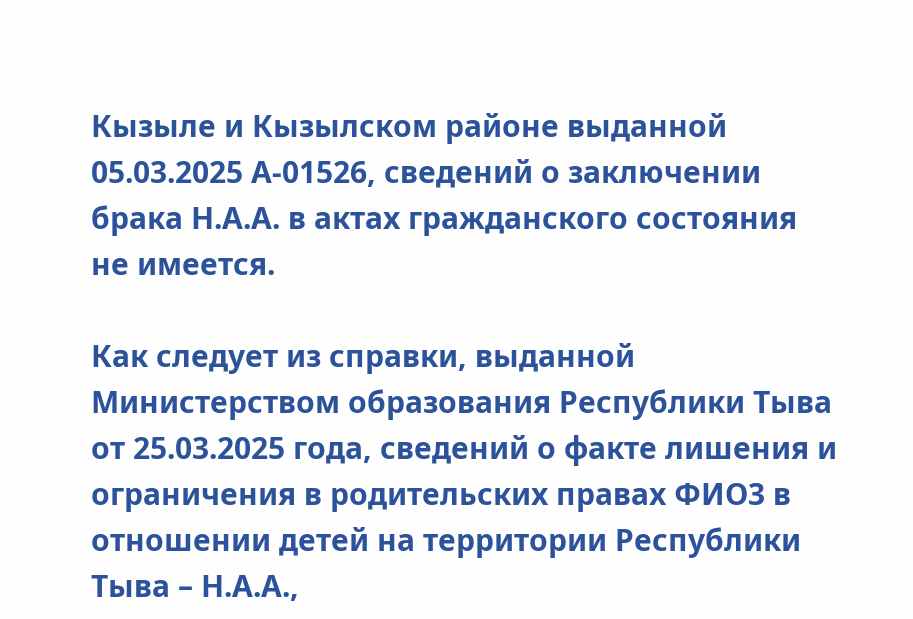Кызыле и Кызылском районе выданной 05.03.2025 А-01526, сведений о заключении брака Н.А.А. в актах гражданского состояния не имеется.

Как следует из справки, выданной Министерством образования Республики Тыва от 25.03.2025 года, сведений о факте лишения и ограничения в родительских правах ФИО3 в отношении детей на территории Республики Тыва – Н.А.А.,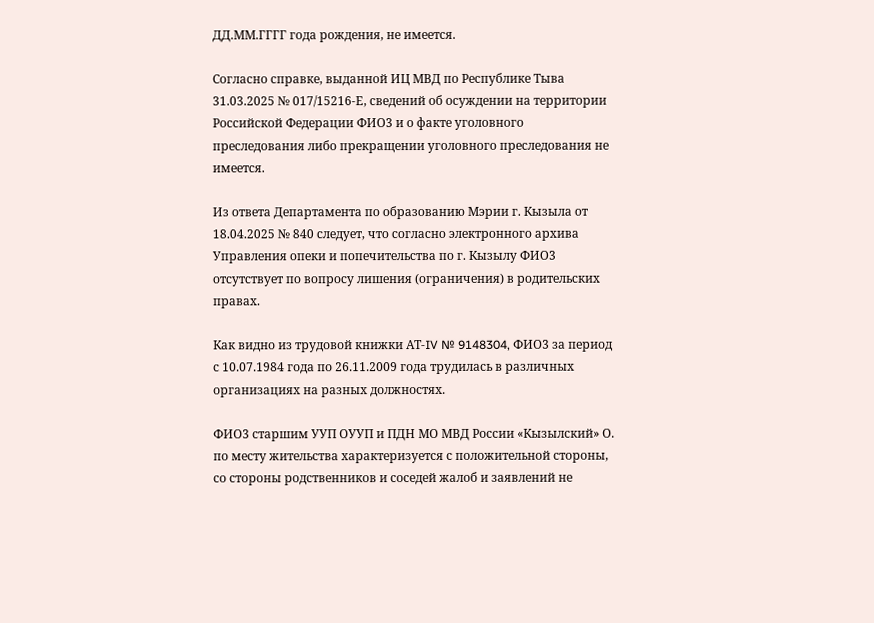ДД.ММ.ГГГГ года рождения, не имеется.

Согласно справке, выданной ИЦ МВД по Республике Тыва 31.03.2025 № 017/15216-Е, сведений об осуждении на территории Российской Федерации ФИО3 и о факте уголовного преследования либо прекращении уголовного преследования не имеется.

Из ответа Департамента по образованию Мэрии г. Кызыла от 18.04.2025 № 840 следует, что согласно электронного архива Управления опеки и попечительства по г. Кызылу ФИО3 отсутствует по вопросу лишения (ограничения) в родительских правах.

Как видно из трудовой книжки АТ-IV № 9148304, ФИО3 за период с 10.07.1984 года по 26.11.2009 года трудилась в различных организациях на разных должностях.

ФИО3 старшим УУП ОУУП и ПДН МО МВД России «Кызылский» О. по месту жительства характеризуется с положительной стороны, со стороны родственников и соседей жалоб и заявлений не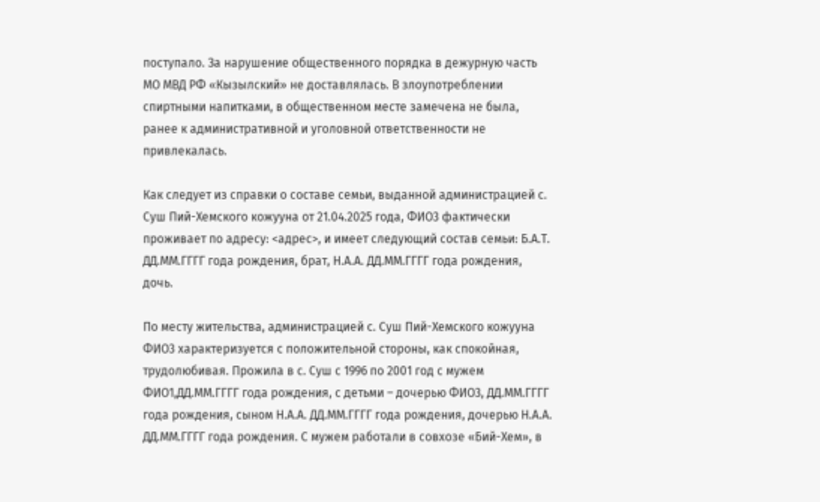поступало. За нарушение общественного порядка в дежурную часть МО МВД РФ «Кызылский» не доставлялась. В злоупотреблении спиртными напитками, в общественном месте замечена не была, ранее к административной и уголовной ответственности не привлекалась.

Как следует из справки о составе семьи, выданной администрацией с. Суш Пий-Хемского кожууна от 21.04.2025 года, ФИО3 фактически проживает по адресу: <адрес>, и имеет следующий состав семьи: Б.А.Т. ДД.ММ.ГГГГ года рождения, брат, Н.А.А. ДД.ММ.ГГГГ года рождения, дочь.

По месту жительства, администрацией с. Суш Пий-Хемского кожууна ФИО3 характеризуется с положительной стороны, как спокойная, трудолюбивая. Прожила в с. Суш с 1996 по 2001 год с мужем ФИО1,ДД.ММ.ГГГГ года рождения, с детьми – дочерью ФИО3, ДД.ММ.ГГГГ года рождения, сыном Н.А.А. ДД.ММ.ГГГГ года рождения, дочерью Н.А.А. ДД.ММ.ГГГГ года рождения. С мужем работали в совхозе «Бий-Хем», в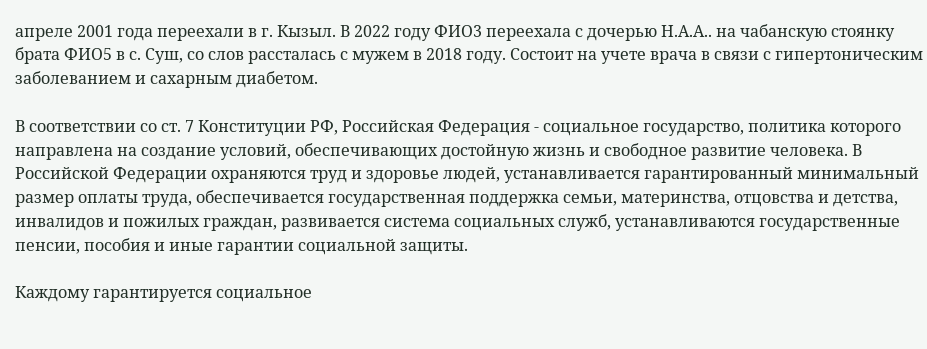апреле 2001 года переехали в г. Кызыл. В 2022 году ФИО3 переехала с дочерью Н.А.А.. на чабанскую стоянку брата ФИО5 в с. Суш, со слов рассталась с мужем в 2018 году. Состоит на учете врача в связи с гипертоническим заболеванием и сахарным диабетом.

В соответствии со ст. 7 Конституции РФ, Российская Федерация - социальное государство, политика которого направлена на создание условий, обеспечивающих достойную жизнь и свободное развитие человека. В Российской Федерации охраняются труд и здоровье людей, устанавливается гарантированный минимальный размер оплаты труда, обеспечивается государственная поддержка семьи, материнства, отцовства и детства, инвалидов и пожилых граждан, развивается система социальных служб, устанавливаются государственные пенсии, пособия и иные гарантии социальной защиты.

Каждому гарантируется социальное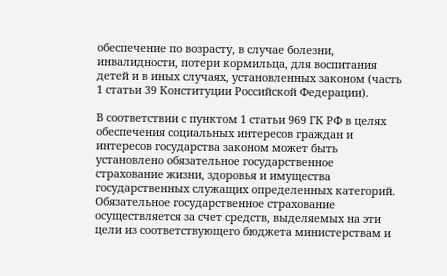обеспечение по возрасту, в случае болезни, инвалидности, потери кормильца, для воспитания детей и в иных случаях, установленных законом (часть 1 статьи 39 Конституции Российской Федерации).

В соответствии с пунктом 1 статьи 969 ГК РФ в целях обеспечения социальных интересов граждан и интересов государства законом может быть установлено обязательное государственное страхование жизни, здоровья и имущества государственных служащих определенных категорий. Обязательное государственное страхование осуществляется за счет средств, выделяемых на эти цели из соответствующего бюджета министерствам и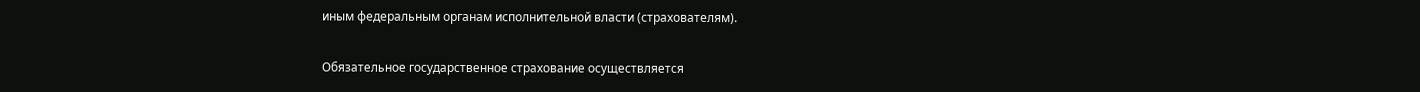иным федеральным органам исполнительной власти (страхователям).

Обязательное государственное страхование осуществляется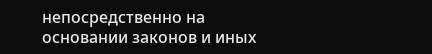непосредственно на основании законов и иных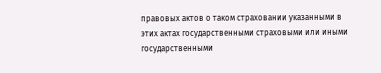правовых актов о таком страховании указанными в этих актах государственными страховыми или иными государственными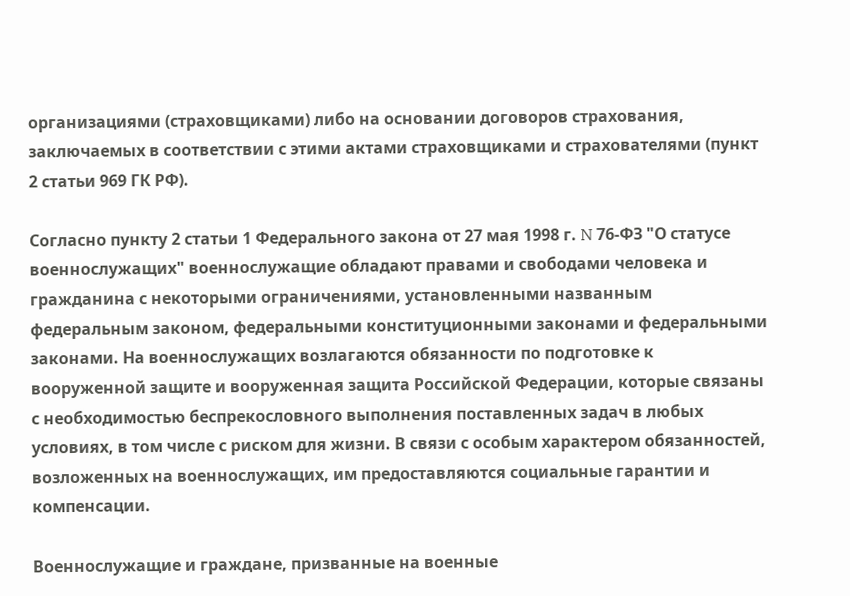организациями (страховщиками) либо на основании договоров страхования, заключаемых в соответствии с этими актами страховщиками и страхователями (пункт 2 статьи 969 ГК РФ).

Согласно пункту 2 статьи 1 Федерального закона от 27 мая 1998 г. N 76-ФЗ "О статусе военнослужащих" военнослужащие обладают правами и свободами человека и гражданина с некоторыми ограничениями, установленными названным федеральным законом, федеральными конституционными законами и федеральными законами. На военнослужащих возлагаются обязанности по подготовке к вооруженной защите и вооруженная защита Российской Федерации, которые связаны с необходимостью беспрекословного выполнения поставленных задач в любых условиях, в том числе с риском для жизни. В связи с особым характером обязанностей, возложенных на военнослужащих, им предоставляются социальные гарантии и компенсации.

Военнослужащие и граждане, призванные на военные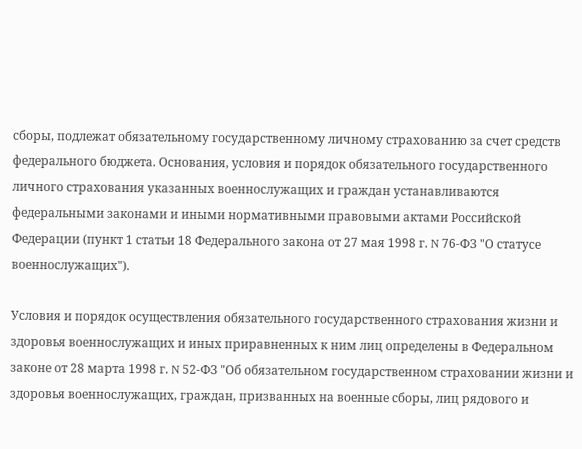сборы, подлежат обязательному государственному личному страхованию за счет средств федерального бюджета. Основания, условия и порядок обязательного государственного личного страхования указанных военнослужащих и граждан устанавливаются федеральными законами и иными нормативными правовыми актами Российской Федерации (пункт 1 статьи 18 Федерального закона от 27 мая 1998 г. N 76-ФЗ "О статусе военнослужащих").

Условия и порядок осуществления обязательного государственного страхования жизни и здоровья военнослужащих и иных приравненных к ним лиц определены в Федеральном законе от 28 марта 1998 г. N 52-ФЗ "Об обязательном государственном страховании жизни и здоровья военнослужащих, граждан, призванных на военные сборы, лиц рядового и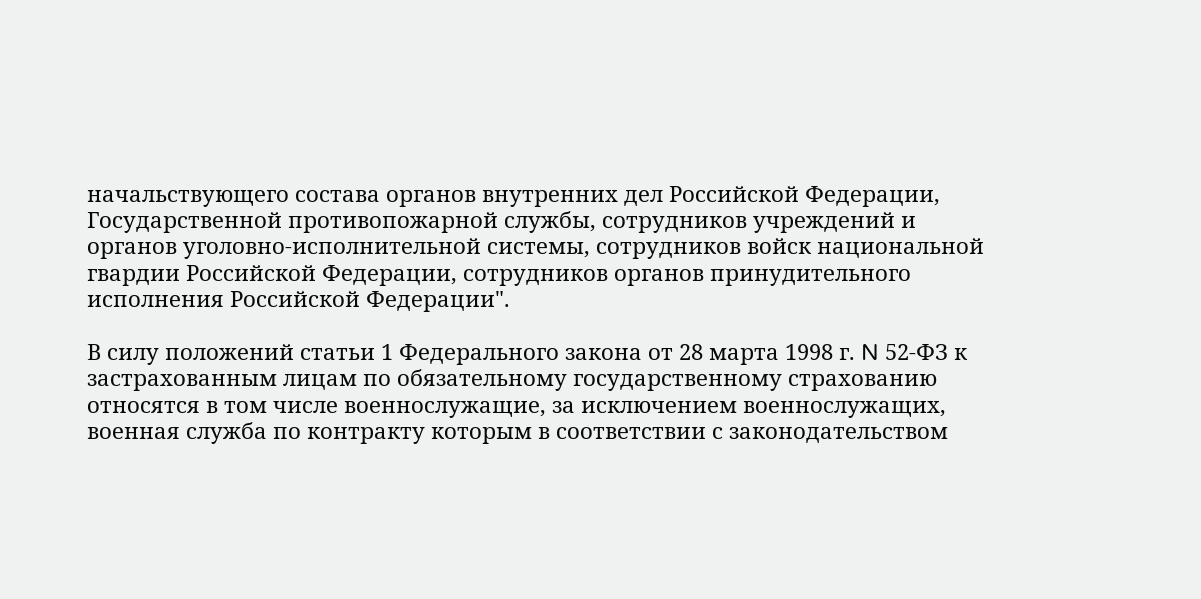начальствующего состава органов внутренних дел Российской Федерации, Государственной противопожарной службы, сотрудников учреждений и органов уголовно-исполнительной системы, сотрудников войск национальной гвардии Российской Федерации, сотрудников органов принудительного исполнения Российской Федерации".

В силу положений статьи 1 Федерального закона от 28 марта 1998 г. N 52-ФЗ к застрахованным лицам по обязательному государственному страхованию относятся в том числе военнослужащие, за исключением военнослужащих, военная служба по контракту которым в соответствии с законодательством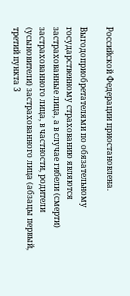Российской Федерации приостановлена.

Выгодоприобретателями по обязательному государственному страхованию являются застрахованные лица, а в случае гибели (смерти) застрахованного лица, в частности, родители (усыновители) застрахованного лица (абзацы первый, третий пункта 3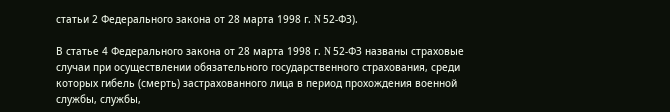статьи 2 Федерального закона от 28 марта 1998 г. N 52-ФЗ).

В статье 4 Федерального закона от 28 марта 1998 г. N 52-ФЗ названы страховые случаи при осуществлении обязательного государственного страхования, среди которых гибель (смерть) застрахованного лица в период прохождения военной службы, службы,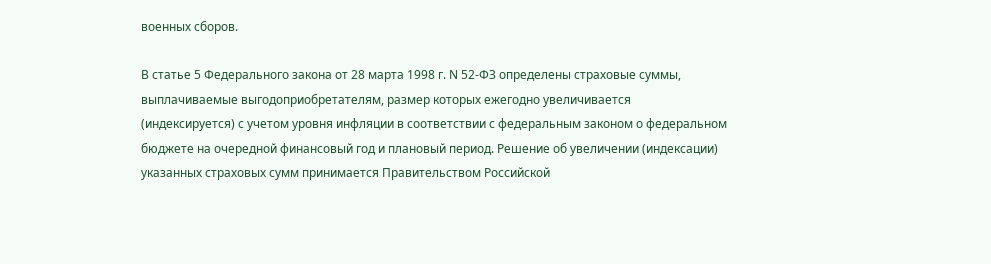военных сборов.

В статье 5 Федерального закона от 28 марта 1998 г. N 52-ФЗ определены страховые суммы, выплачиваемые выгодоприобретателям, размер которых ежегодно увеличивается (индексируется) с учетом уровня инфляции в соответствии с федеральным законом о федеральном бюджете на очередной финансовый год и плановый период. Решение об увеличении (индексации) указанных страховых сумм принимается Правительством Российской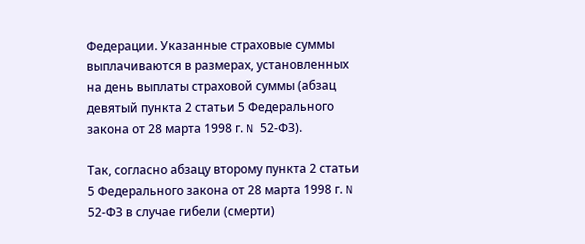Федерации. Указанные страховые суммы выплачиваются в размерах, установленных на день выплаты страховой суммы (абзац девятый пункта 2 статьи 5 Федерального закона от 28 марта 1998 г. N 52-ФЗ).

Так, согласно абзацу второму пункта 2 статьи 5 Федерального закона от 28 марта 1998 г. N 52-ФЗ в случае гибели (смерти)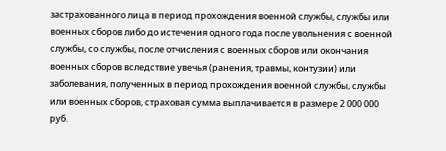застрахованного лица в период прохождения военной службы, службы или военных сборов либо до истечения одного года после увольнения с военной службы, со службы, после отчисления с военных сборов или окончания военных сборов вследствие увечья (ранения, травмы, контузии) или заболевания, полученных в период прохождения военной службы, службы или военных сборов, страховая сумма выплачивается в размере 2 000 000 руб.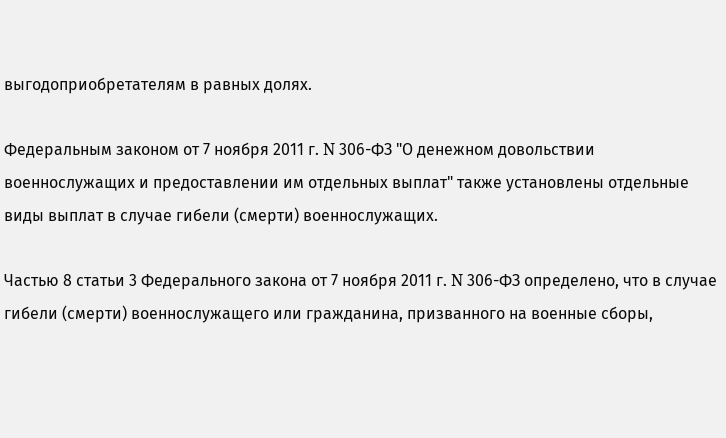выгодоприобретателям в равных долях.

Федеральным законом от 7 ноября 2011 г. N 306-ФЗ "О денежном довольствии военнослужащих и предоставлении им отдельных выплат" также установлены отдельные виды выплат в случае гибели (смерти) военнослужащих.

Частью 8 статьи 3 Федерального закона от 7 ноября 2011 г. N 306-ФЗ определено, что в случае гибели (смерти) военнослужащего или гражданина, призванного на военные сборы,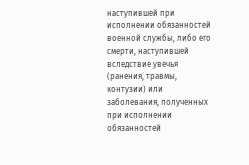наступившей при исполнении обязанностей военной службы, либо его смерти, наступившей вследствие увечья (ранения, травмы, контузии) или заболевания, полученных при исполнении обязанностей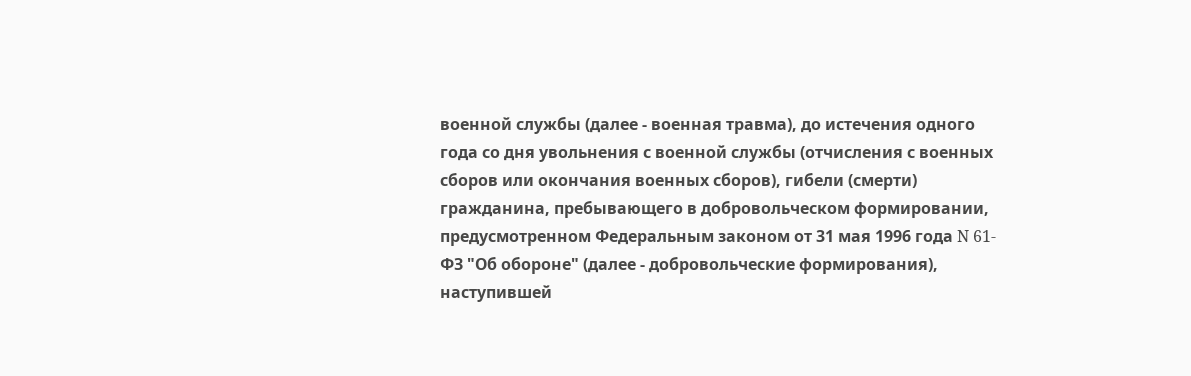военной службы (далее - военная травма), до истечения одного года со дня увольнения с военной службы (отчисления с военных сборов или окончания военных сборов), гибели (смерти) гражданина, пребывающего в добровольческом формировании, предусмотренном Федеральным законом от 31 мая 1996 года N 61-ФЗ "Об обороне" (далее - добровольческие формирования), наступившей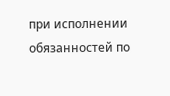при исполнении обязанностей по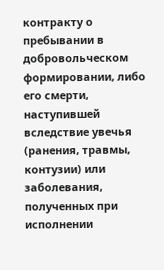контракту о пребывании в добровольческом формировании, либо его смерти, наступившей вследствие увечья (ранения, травмы, контузии) или заболевания, полученных при исполнении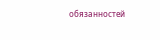обязанностей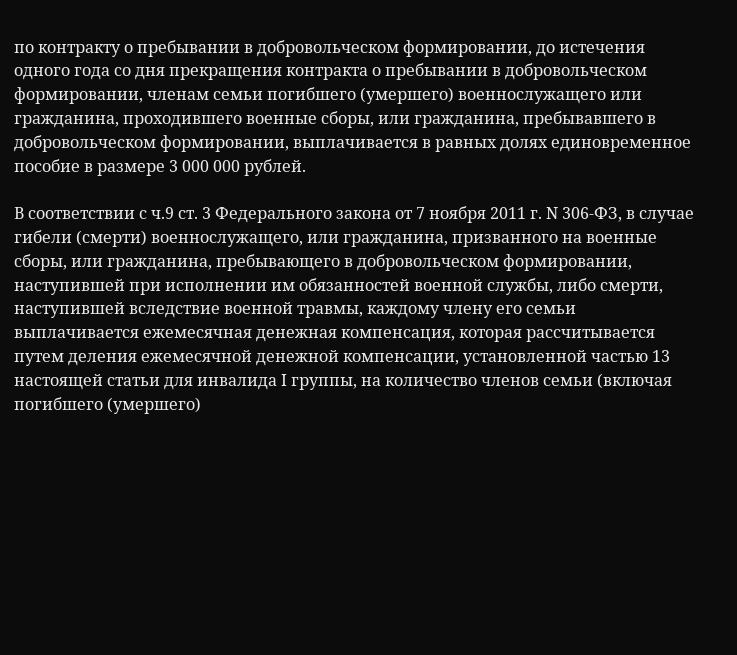по контракту о пребывании в добровольческом формировании, до истечения одного года со дня прекращения контракта о пребывании в добровольческом формировании, членам семьи погибшего (умершего) военнослужащего или гражданина, проходившего военные сборы, или гражданина, пребывавшего в добровольческом формировании, выплачивается в равных долях единовременное пособие в размере 3 000 000 рублей.

В соответствии с ч.9 ст. 3 Федерального закона от 7 ноября 2011 г. N 306-ФЗ, в случае гибели (смерти) военнослужащего, или гражданина, призванного на военные сборы, или гражданина, пребывающего в добровольческом формировании, наступившей при исполнении им обязанностей военной службы, либо смерти, наступившей вследствие военной травмы, каждому члену его семьи выплачивается ежемесячная денежная компенсация, которая рассчитывается путем деления ежемесячной денежной компенсации, установленной частью 13 настоящей статьи для инвалида I группы, на количество членов семьи (включая погибшего (умершего)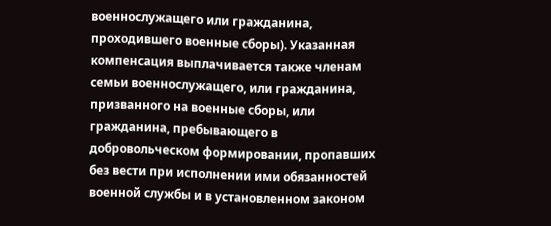военнослужащего или гражданина, проходившего военные сборы). Указанная компенсация выплачивается также членам семьи военнослужащего, или гражданина, призванного на военные сборы, или гражданина, пребывающего в добровольческом формировании, пропавших без вести при исполнении ими обязанностей военной службы и в установленном законом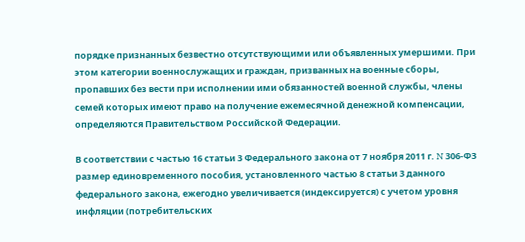порядке признанных безвестно отсутствующими или объявленных умершими. При этом категории военнослужащих и граждан, призванных на военные сборы, пропавших без вести при исполнении ими обязанностей военной службы, члены семей которых имеют право на получение ежемесячной денежной компенсации, определяются Правительством Российской Федерации.

В соответствии с частью 16 статьи 3 Федерального закона от 7 ноября 2011 г. N 306-ФЗ размер единовременного пособия, установленного частью 8 статьи 3 данного федерального закона, ежегодно увеличивается (индексируется) с учетом уровня инфляции (потребительских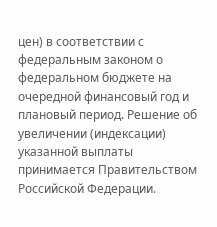цен) в соответствии с федеральным законом о федеральном бюджете на очередной финансовый год и плановый период. Решение об увеличении (индексации) указанной выплаты принимается Правительством Российской Федерации.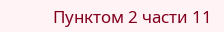Пунктом 2 части 11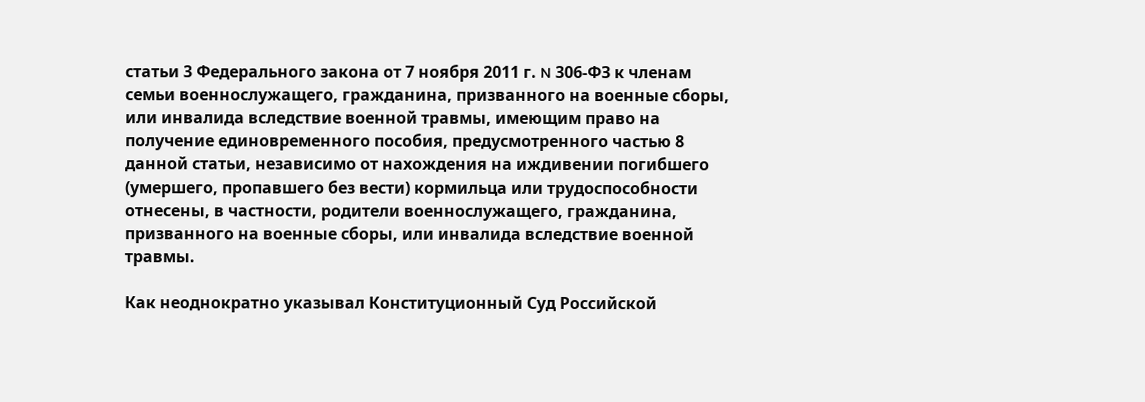статьи 3 Федерального закона от 7 ноября 2011 г. N 306-ФЗ к членам семьи военнослужащего, гражданина, призванного на военные сборы, или инвалида вследствие военной травмы, имеющим право на получение единовременного пособия, предусмотренного частью 8 данной статьи, независимо от нахождения на иждивении погибшего (умершего, пропавшего без вести) кормильца или трудоспособности отнесены, в частности, родители военнослужащего, гражданина, призванного на военные сборы, или инвалида вследствие военной травмы.

Как неоднократно указывал Конституционный Суд Российской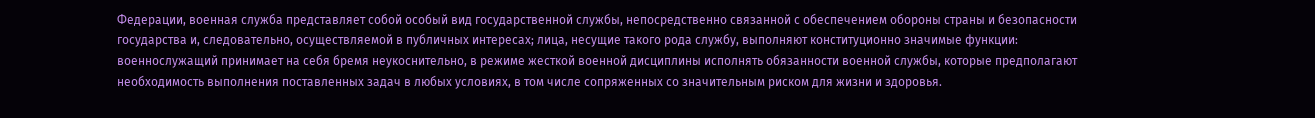Федерации, военная служба представляет собой особый вид государственной службы, непосредственно связанной с обеспечением обороны страны и безопасности государства и, следовательно, осуществляемой в публичных интересах; лица, несущие такого рода службу, выполняют конституционно значимые функции: военнослужащий принимает на себя бремя неукоснительно, в режиме жесткой военной дисциплины исполнять обязанности военной службы, которые предполагают необходимость выполнения поставленных задач в любых условиях, в том числе сопряженных со значительным риском для жизни и здоровья.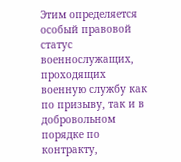Этим определяется особый правовой статус военнослужащих, проходящих военную службу как по призыву, так и в добровольном порядке по контракту,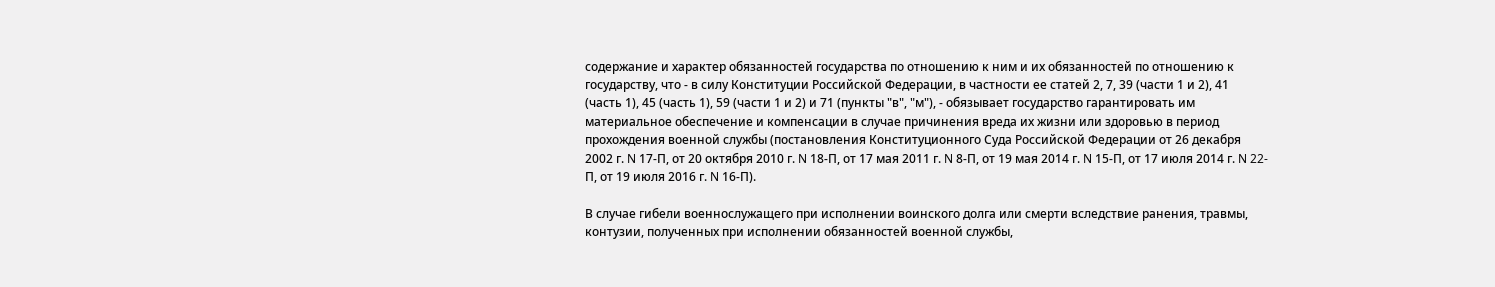содержание и характер обязанностей государства по отношению к ним и их обязанностей по отношению к государству, что - в силу Конституции Российской Федерации, в частности ее статей 2, 7, 39 (части 1 и 2), 41 (часть 1), 45 (часть 1), 59 (части 1 и 2) и 71 (пункты "в", "м"), - обязывает государство гарантировать им материальное обеспечение и компенсации в случае причинения вреда их жизни или здоровью в период прохождения военной службы (постановления Конституционного Суда Российской Федерации от 26 декабря 2002 г. N 17-П, от 20 октября 2010 г. N 18-П, от 17 мая 2011 г. N 8-П, от 19 мая 2014 г. N 15-П, от 17 июля 2014 г. N 22-П, от 19 июля 2016 г. N 16-П).

В случае гибели военнослужащего при исполнении воинского долга или смерти вследствие ранения, травмы, контузии, полученных при исполнении обязанностей военной службы,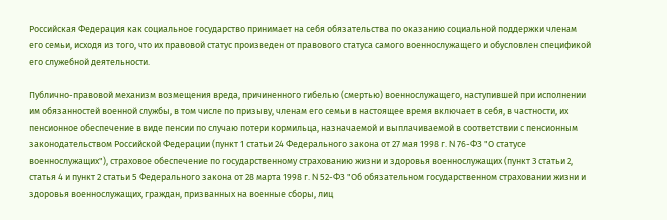Российская Федерация как социальное государство принимает на себя обязательства по оказанию социальной поддержки членам его семьи, исходя из того, что их правовой статус произведен от правового статуса самого военнослужащего и обусловлен спецификой его служебной деятельности.

Публично-правовой механизм возмещения вреда, причиненного гибелью (смертью) военнослужащего, наступившей при исполнении им обязанностей военной службы, в том числе по призыву, членам его семьи в настоящее время включает в себя, в частности, их пенсионное обеспечение в виде пенсии по случаю потери кормильца, назначаемой и выплачиваемой в соответствии с пенсионным законодательством Российской Федерации (пункт 1 статьи 24 Федерального закона от 27 мая 1998 г. N 76-ФЗ "О статусе военнослужащих"), страховое обеспечение по государственному страхованию жизни и здоровья военнослужащих (пункт 3 статьи 2, статья 4 и пункт 2 статьи 5 Федерального закона от 28 марта 1998 г. N 52-ФЗ "Об обязательном государственном страховании жизни и здоровья военнослужащих, граждан, призванных на военные сборы, лиц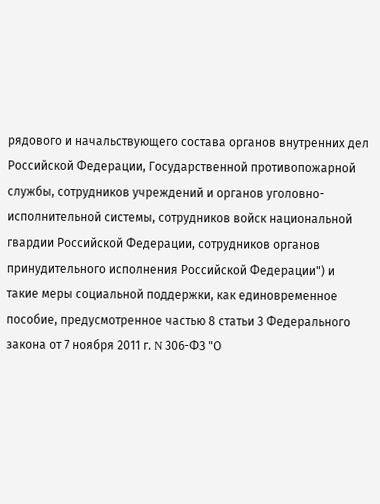рядового и начальствующего состава органов внутренних дел Российской Федерации, Государственной противопожарной службы, сотрудников учреждений и органов уголовно-исполнительной системы, сотрудников войск национальной гвардии Российской Федерации, сотрудников органов принудительного исполнения Российской Федерации") и такие меры социальной поддержки, как единовременное пособие, предусмотренное частью 8 статьи 3 Федерального закона от 7 ноября 2011 г. N 306-ФЗ "О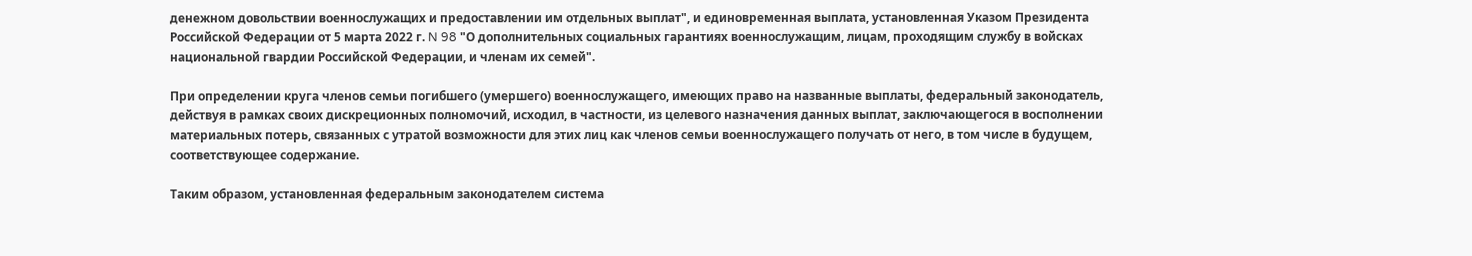денежном довольствии военнослужащих и предоставлении им отдельных выплат", и единовременная выплата, установленная Указом Президента Российской Федерации от 5 марта 2022 г. N 98 "О дополнительных социальных гарантиях военнослужащим, лицам, проходящим службу в войсках национальной гвардии Российской Федерации, и членам их семей".

При определении круга членов семьи погибшего (умершего) военнослужащего, имеющих право на названные выплаты, федеральный законодатель, действуя в рамках своих дискреционных полномочий, исходил, в частности, из целевого назначения данных выплат, заключающегося в восполнении материальных потерь, связанных с утратой возможности для этих лиц как членов семьи военнослужащего получать от него, в том числе в будущем, соответствующее содержание.

Таким образом, установленная федеральным законодателем система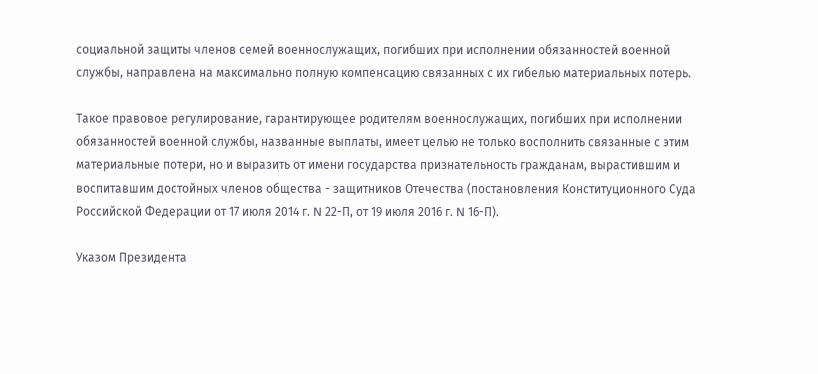социальной защиты членов семей военнослужащих, погибших при исполнении обязанностей военной службы, направлена на максимально полную компенсацию связанных с их гибелью материальных потерь.

Такое правовое регулирование, гарантирующее родителям военнослужащих, погибших при исполнении обязанностей военной службы, названные выплаты, имеет целью не только восполнить связанные с этим материальные потери, но и выразить от имени государства признательность гражданам, вырастившим и воспитавшим достойных членов общества - защитников Отечества (постановления Конституционного Суда Российской Федерации от 17 июля 2014 г. N 22-П, от 19 июля 2016 г. N 16-П).

Указом Президента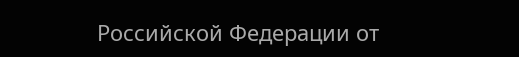Российской Федерации от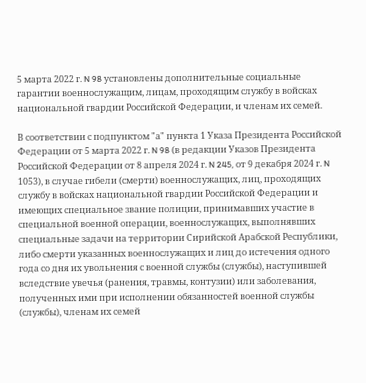5 марта 2022 г. N 98 установлены дополнительные социальные гарантии военнослужащим, лицам, проходящим службу в войсках национальной гвардии Российской Федерации, и членам их семей.

В соответствии с подпунктом "а" пункта 1 Указа Президента Российской Федерации от 5 марта 2022 г. N 98 (в редакции Указов Президента Российской Федерации от 8 апреля 2024 г. N 245, от 9 декабря 2024 г. N 1053), в случае гибели (смерти) военнослужащих, лиц, проходящих службу в войсках национальной гвардии Российской Федерации и имеющих специальное звание полиции, принимавших участие в специальной военной операции, военнослужащих, выполнявших специальные задачи на территории Сирийской Арабской Республики, либо смерти указанных военнослужащих и лиц до истечения одного года со дня их увольнения с военной службы (службы), наступившей вследствие увечья (ранения, травмы, контузии) или заболевания, полученных ими при исполнении обязанностей военной службы (службы), членам их семей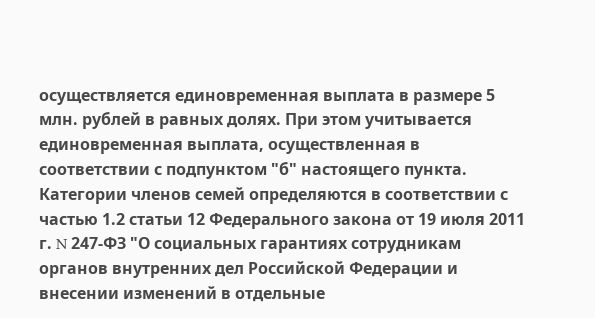осуществляется единовременная выплата в размере 5 млн. рублей в равных долях. При этом учитывается единовременная выплата, осуществленная в соответствии с подпунктом "б" настоящего пункта. Категории членов семей определяются в соответствии с частью 1.2 статьи 12 Федерального закона от 19 июля 2011 г. N 247-ФЗ "О социальных гарантиях сотрудникам органов внутренних дел Российской Федерации и внесении изменений в отдельные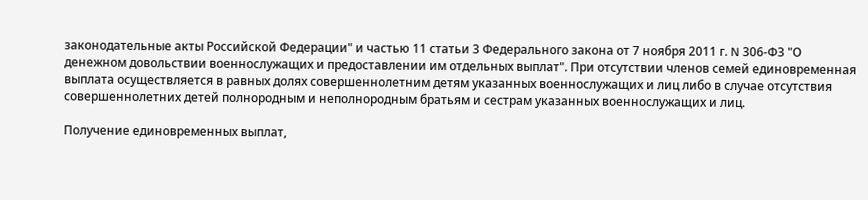законодательные акты Российской Федерации" и частью 11 статьи 3 Федерального закона от 7 ноября 2011 г. N 306-ФЗ "О денежном довольствии военнослужащих и предоставлении им отдельных выплат". При отсутствии членов семей единовременная выплата осуществляется в равных долях совершеннолетним детям указанных военнослужащих и лиц либо в случае отсутствия совершеннолетних детей полнородным и неполнородным братьям и сестрам указанных военнослужащих и лиц.

Получение единовременных выплат,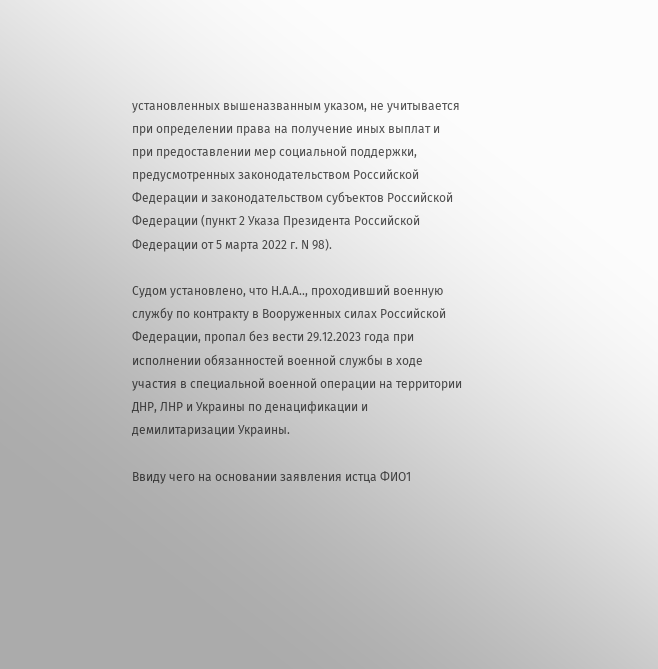установленных вышеназванным указом, не учитывается при определении права на получение иных выплат и при предоставлении мер социальной поддержки, предусмотренных законодательством Российской Федерации и законодательством субъектов Российской Федерации (пункт 2 Указа Президента Российской Федерации от 5 марта 2022 г. N 98).

Судом установлено, что Н.А.А.., проходивший военную службу по контракту в Вооруженных силах Российской Федерации, пропал без вести 29.12.2023 года при исполнении обязанностей военной службы в ходе участия в специальной военной операции на территории ДНР, ЛНР и Украины по денацификации и демилитаризации Украины.

Ввиду чего на основании заявления истца ФИО1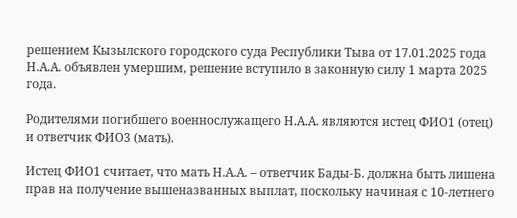решением Кызылского городского суда Республики Тыва от 17.01.2025 года Н.А.А. объявлен умершим, решение вступило в законную силу 1 марта 2025 года.

Родителями погибшего военнослужащего Н.А.А. являются истец ФИО1 (отец) и ответчик ФИО3 (мать).

Истец ФИО1 считает, что мать Н.А.А. – ответчик Бады-Б. должна быть лишена прав на получение вышеназванных выплат, поскольку начиная с 10-летнего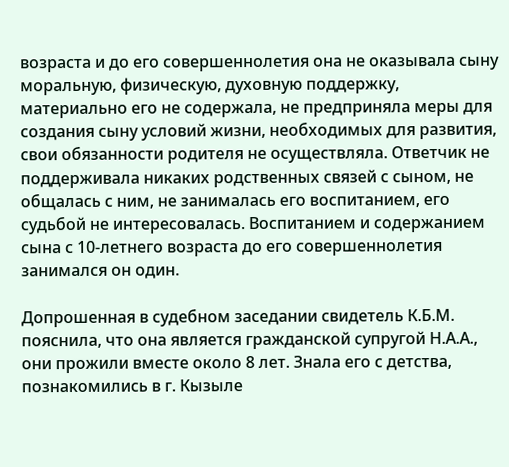возраста и до его совершеннолетия она не оказывала сыну моральную, физическую, духовную поддержку, материально его не содержала, не предприняла меры для создания сыну условий жизни, необходимых для развития, свои обязанности родителя не осуществляла. Ответчик не поддерживала никаких родственных связей с сыном, не общалась с ним, не занималась его воспитанием, его судьбой не интересовалась. Воспитанием и содержанием сына с 10-летнего возраста до его совершеннолетия занимался он один.

Допрошенная в судебном заседании свидетель К.Б.М. пояснила, что она является гражданской супругой Н.А.А., они прожили вместе около 8 лет. Знала его с детства, познакомились в г. Кызыле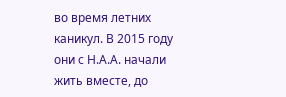во время летних каникул. В 2015 году они с Н.А.А. начали жить вместе, до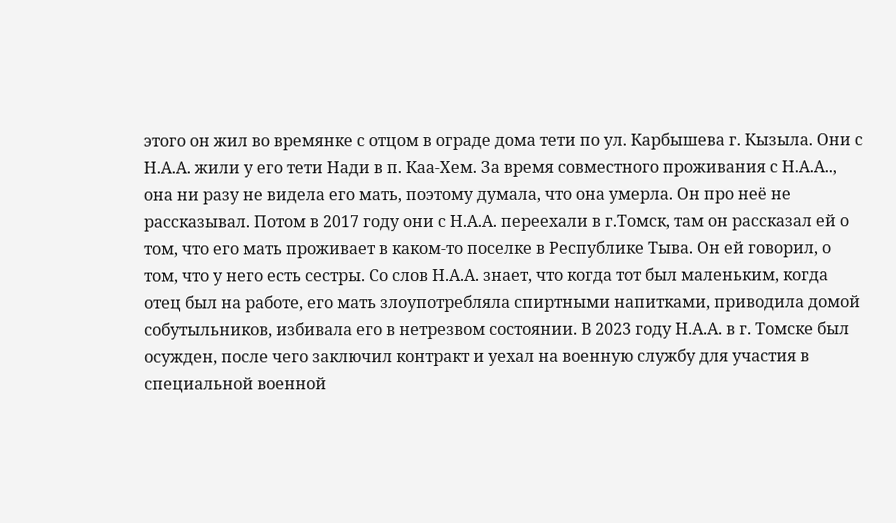этого он жил во времянке с отцом в ограде дома тети по ул. Карбышева г. Кызыла. Они с Н.А.А. жили у его тети Нади в п. Каа-Хем. За время совместного проживания с Н.А.А.., она ни разу не видела его мать, поэтому думала, что она умерла. Он про неё не рассказывал. Потом в 2017 году они с Н.А.А. переехали в г.Томск, там он рассказал ей о том, что его мать проживает в каком-то поселке в Республике Тыва. Он ей говорил, о том, что у него есть сестры. Со слов Н.А.А. знает, что когда тот был маленьким, когда отец был на работе, его мать злоупотребляла спиртными напитками, приводила домой собутыльников, избивала его в нетрезвом состоянии. В 2023 году Н.А.А. в г. Томске был осужден, после чего заключил контракт и уехал на военную службу для участия в специальной военной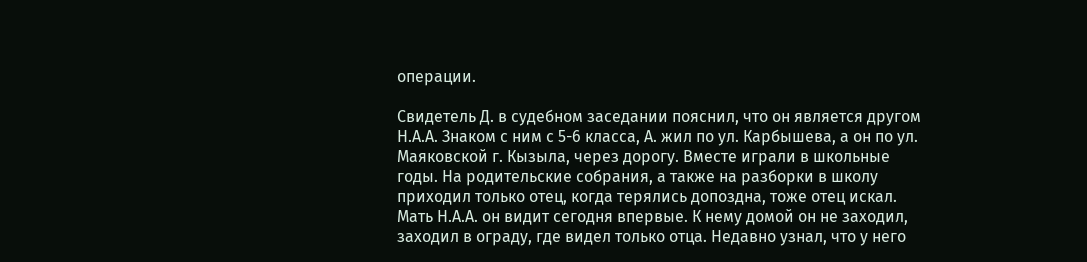операции.

Свидетель Д. в судебном заседании пояснил, что он является другом Н.А.А. Знаком с ним с 5-6 класса, А. жил по ул. Карбышева, а он по ул. Маяковской г. Кызыла, через дорогу. Вместе играли в школьные годы. На родительские собрания, а также на разборки в школу приходил только отец, когда терялись допоздна, тоже отец искал. Мать Н.А.А. он видит сегодня впервые. К нему домой он не заходил, заходил в ограду, где видел только отца. Недавно узнал, что у него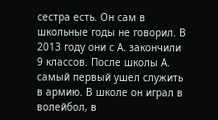сестра есть. Он сам в школьные годы не говорил. В 2013 году они с А. закончили 9 классов. После школы А. самый первый ушел служить в армию. В школе он играл в волейбол, в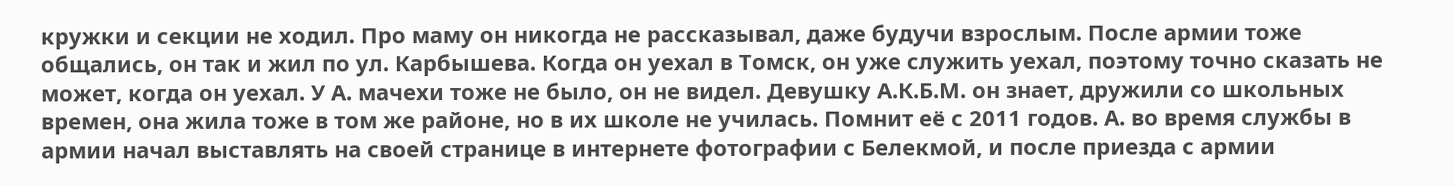кружки и секции не ходил. Про маму он никогда не рассказывал, даже будучи взрослым. После армии тоже общались, он так и жил по ул. Карбышева. Когда он уехал в Томск, он уже служить уехал, поэтому точно сказать не может, когда он уехал. У А. мачехи тоже не было, он не видел. Девушку А.К.Б.М. он знает, дружили со школьных времен, она жила тоже в том же районе, но в их школе не училась. Помнит её с 2011 годов. А. во время службы в армии начал выставлять на своей странице в интернете фотографии с Белекмой, и после приезда с армии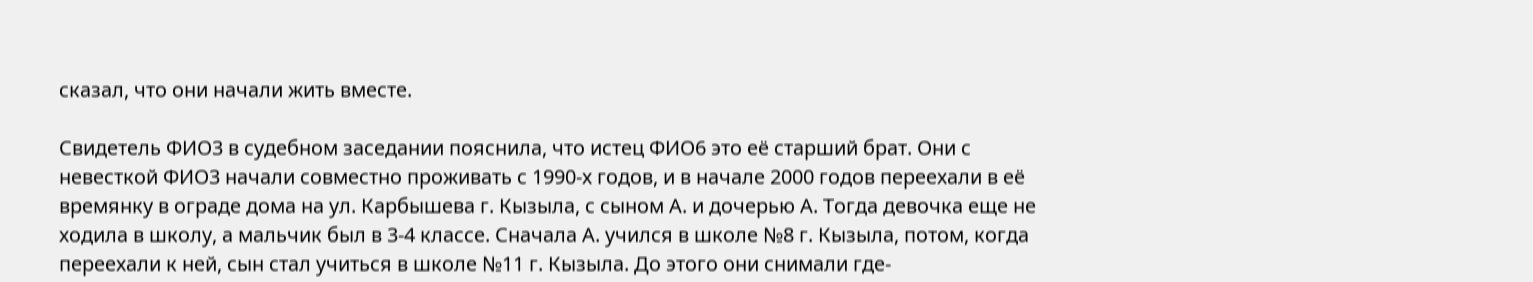сказал, что они начали жить вместе.

Свидетель ФИО3 в судебном заседании пояснила, что истец ФИО6 это её старший брат. Они с невесткой ФИО3 начали совместно проживать с 1990-х годов, и в начале 2000 годов переехали в её времянку в ограде дома на ул. Карбышева г. Кызыла, с сыном А. и дочерью А. Тогда девочка еще не ходила в школу, а мальчик был в 3-4 классе. Сначала А. учился в школе №8 г. Кызыла, потом, когда переехали к ней, сын стал учиться в школе №11 г. Кызыла. До этого они снимали где-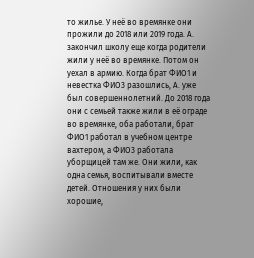то жилье. У неё во времянке они прожили до 2018 или 2019 года. А. закончил школу еще когда родители жили у неё во времянке. Потом он уехал в армию. Когда брат ФИО1 и невестка ФИО3 разошлись, А. уже был совершеннолетний. До 2018 года они с семьей также жили в её ограде во времянке, оба работали, брат ФИО1 работал в учебном центре вахтером, а ФИО3 работала уборщицей там же. Они жили, как одна семья, воспитывали вместе детей. Отношения у них были хорошие,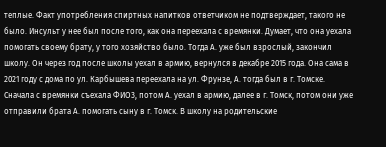теплые. Факт употребления спиртных напитков ответчиком не подтверждает, такого не было. Инсульт у нее был после того, как она переехала с времянки. Думает, что она уехала помогать своему брату, у того хозяйство было. Тогда А. уже был взрослый, закончил школу. Он через год после школы уехал в армию, вернулся в декабре 2015 года. Она сама в 2021 году с дома по ул. Карбышева переехала на ул. Фрунзе, А. тогда был в г. Томске. Сначала с времянки съехала ФИО3, потом А. уехал в армию, далее в г. Томск, потом они уже отправили брата А. помогать сыну в г. Томск. В школу на родительские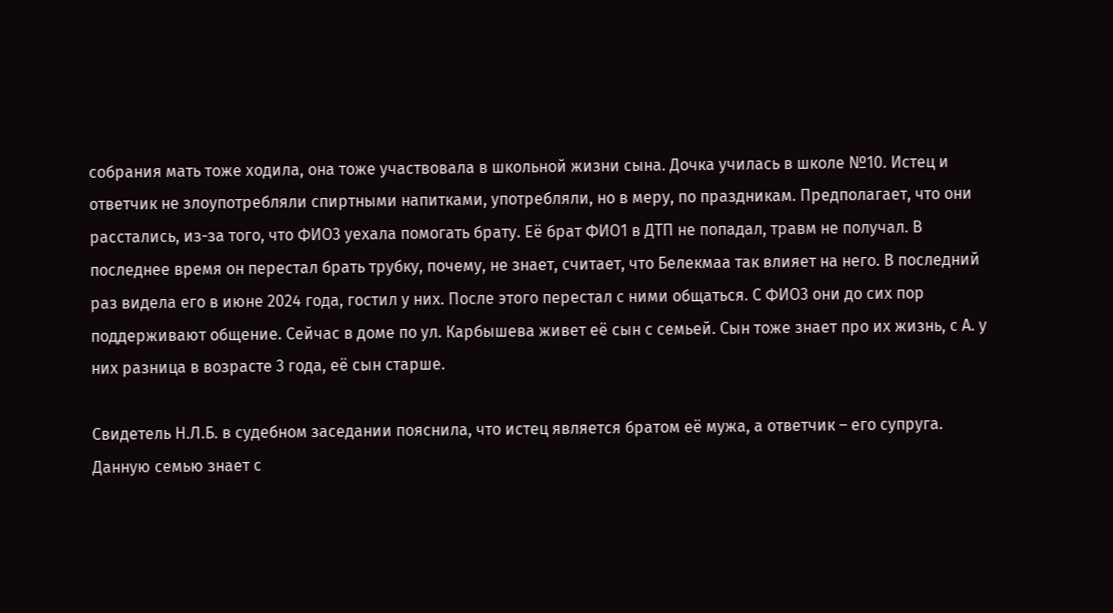собрания мать тоже ходила, она тоже участвовала в школьной жизни сына. Дочка училась в школе №10. Истец и ответчик не злоупотребляли спиртными напитками, употребляли, но в меру, по праздникам. Предполагает, что они расстались, из-за того, что ФИО3 уехала помогать брату. Её брат ФИО1 в ДТП не попадал, травм не получал. В последнее время он перестал брать трубку, почему, не знает, считает, что Белекмаа так влияет на него. В последний раз видела его в июне 2024 года, гостил у них. После этого перестал с ними общаться. С ФИО3 они до сих пор поддерживают общение. Сейчас в доме по ул. Карбышева живет её сын с семьей. Сын тоже знает про их жизнь, с А. у них разница в возрасте 3 года, её сын старше.

Свидетель Н.Л.Б. в судебном заседании пояснила, что истец является братом её мужа, а ответчик – его супруга. Данную семью знает с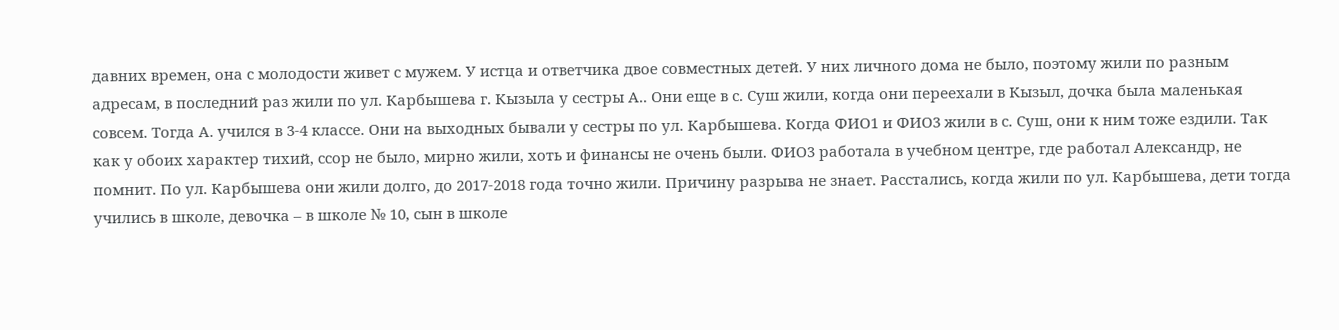давних времен, она с молодости живет с мужем. У истца и ответчика двое совместных детей. У них личного дома не было, поэтому жили по разным адресам, в последний раз жили по ул. Карбышева г. Кызыла у сестры А.. Они еще в с. Суш жили, когда они переехали в Кызыл, дочка была маленькая совсем. Тогда А. учился в 3-4 классе. Они на выходных бывали у сестры по ул. Карбышева. Когда ФИО1 и ФИО3 жили в с. Суш, они к ним тоже ездили. Так как у обоих характер тихий, ссор не было, мирно жили, хоть и финансы не очень были. ФИО3 работала в учебном центре, где работал Александр, не помнит. По ул. Карбышева они жили долго, до 2017-2018 года точно жили. Причину разрыва не знает. Расстались, когда жили по ул. Карбышева, дети тогда учились в школе, девочка – в школе № 10, сын в школе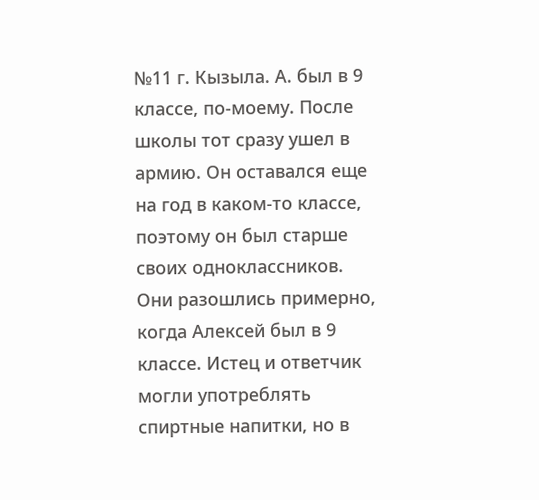№11 г. Кызыла. А. был в 9 классе, по-моему. После школы тот сразу ушел в армию. Он оставался еще на год в каком-то классе, поэтому он был старше своих одноклассников. Они разошлись примерно, когда Алексей был в 9 классе. Истец и ответчик могли употреблять спиртные напитки, но в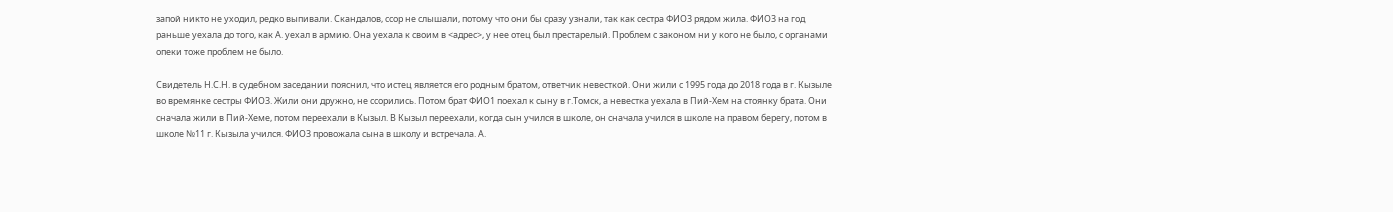запой никто не уходил, редко выпивали. Скандалов, ссор не слышали, потому что они бы сразу узнали, так как сестра ФИО3 рядом жила. ФИО3 на год раньше уехала до того, как А. уехал в армию. Она уехала к своим в <адрес>, у нее отец был престарелый. Проблем с законом ни у кого не было, с органами опеки тоже проблем не было.

Свидетель Н.С.Н. в судебном заседании пояснил, что истец является его родным братом, ответчик невесткой. Они жили с 1995 года до 2018 года в г. Кызыле во времянке сестры ФИО3. Жили они дружно, не ссорились. Потом брат ФИО1 поехал к сыну в г.Томск, а невестка уехала в Пий-Хем на стоянку брата. Они сначала жили в Пий-Хеме, потом переехали в Кызыл. В Кызыл переехали, когда сын учился в школе, он сначала учился в школе на правом берегу, потом в школе №11 г. Кызыла учился. ФИО3 провожала сына в школу и встречала. А.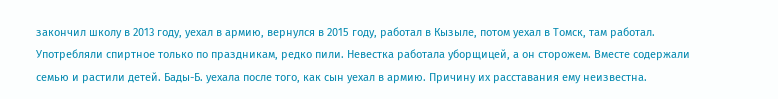закончил школу в 2013 году, уехал в армию, вернулся в 2015 году, работал в Кызыле, потом уехал в Томск, там работал. Употребляли спиртное только по праздникам, редко пили. Невестка работала уборщицей, а он сторожем. Вместе содержали семью и растили детей. Бады-Б. уехала после того, как сын уехал в армию. Причину их расставания ему неизвестна.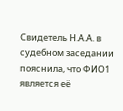Свидетель Н.А.А. в судебном заседании пояснила, что ФИО1 является её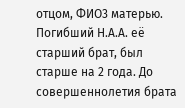отцом, ФИО3 матерью. Погибший Н.А.А. её старший брат, был старше на 2 года. До совершеннолетия брата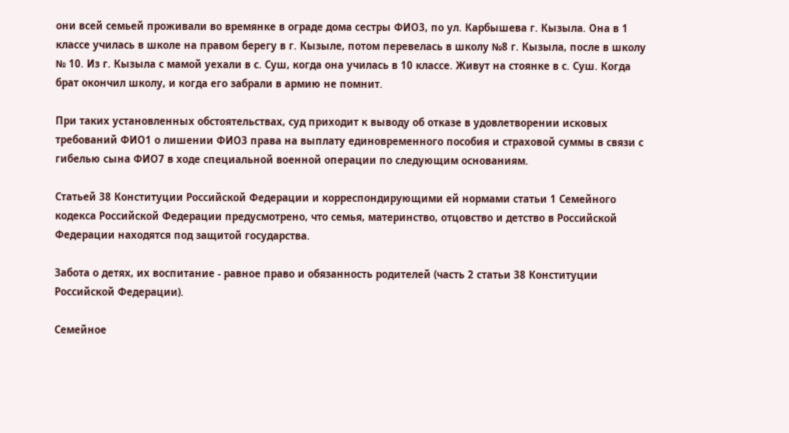они всей семьей проживали во времянке в ограде дома сестры ФИО3, по ул. Карбышева г. Кызыла. Она в 1 классе училась в школе на правом берегу в г. Кызыле, потом перевелась в школу №8 г. Кызыла, после в школу № 10. Из г. Кызыла с мамой уехали в с. Суш, когда она училась в 10 классе. Живут на стоянке в с. Суш. Когда брат окончил школу, и когда его забрали в армию не помнит.

При таких установленных обстоятельствах, суд приходит к выводу об отказе в удовлетворении исковых требований ФИО1 о лишении ФИО3 права на выплату единовременного пособия и страховой суммы в связи с гибелью сына ФИО7 в ходе специальной военной операции по следующим основаниям.

Статьей 38 Конституции Российской Федерации и корреспондирующими ей нормами статьи 1 Семейного кодекса Российской Федерации предусмотрено, что семья, материнство, отцовство и детство в Российской Федерации находятся под защитой государства.

Забота о детях, их воспитание - равное право и обязанность родителей (часть 2 статьи 38 Конституции Российской Федерации).

Семейное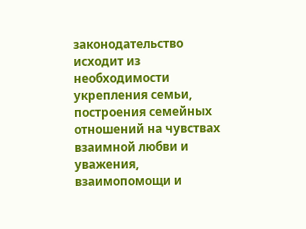законодательство исходит из необходимости укрепления семьи, построения семейных отношений на чувствах взаимной любви и уважения, взаимопомощи и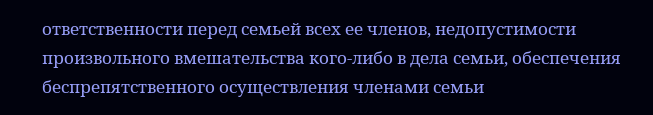ответственности перед семьей всех ее членов, недопустимости произвольного вмешательства кого-либо в дела семьи, обеспечения беспрепятственного осуществления членами семьи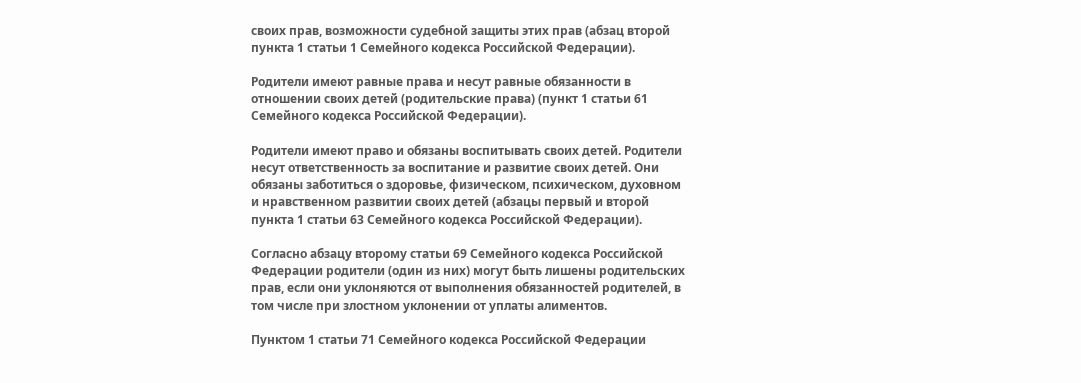своих прав, возможности судебной защиты этих прав (абзац второй пункта 1 статьи 1 Семейного кодекса Российской Федерации).

Родители имеют равные права и несут равные обязанности в отношении своих детей (родительские права) (пункт 1 статьи 61 Семейного кодекса Российской Федерации).

Родители имеют право и обязаны воспитывать своих детей. Родители несут ответственность за воспитание и развитие своих детей. Они обязаны заботиться о здоровье, физическом, психическом, духовном и нравственном развитии своих детей (абзацы первый и второй пункта 1 статьи 63 Семейного кодекса Российской Федерации).

Согласно абзацу второму статьи 69 Семейного кодекса Российской Федерации родители (один из них) могут быть лишены родительских прав, если они уклоняются от выполнения обязанностей родителей, в том числе при злостном уклонении от уплаты алиментов.

Пунктом 1 статьи 71 Семейного кодекса Российской Федерации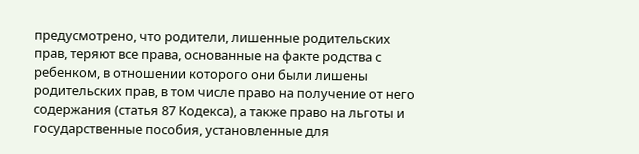предусмотрено, что родители, лишенные родительских прав, теряют все права, основанные на факте родства с ребенком, в отношении которого они были лишены родительских прав, в том числе право на получение от него содержания (статья 87 Кодекса), а также право на льготы и государственные пособия, установленные для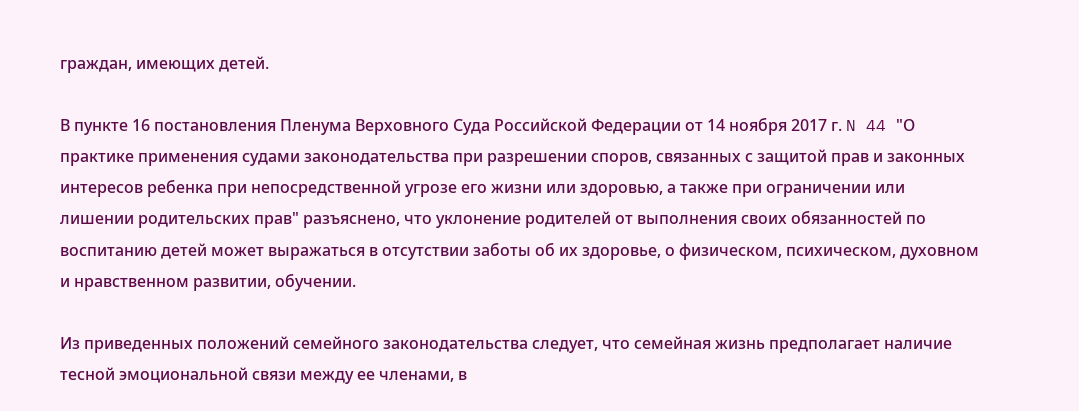граждан, имеющих детей.

В пункте 16 постановления Пленума Верховного Суда Российской Федерации от 14 ноября 2017 г. N 44 "О практике применения судами законодательства при разрешении споров, связанных с защитой прав и законных интересов ребенка при непосредственной угрозе его жизни или здоровью, а также при ограничении или лишении родительских прав" разъяснено, что уклонение родителей от выполнения своих обязанностей по воспитанию детей может выражаться в отсутствии заботы об их здоровье, о физическом, психическом, духовном и нравственном развитии, обучении.

Из приведенных положений семейного законодательства следует, что семейная жизнь предполагает наличие тесной эмоциональной связи между ее членами, в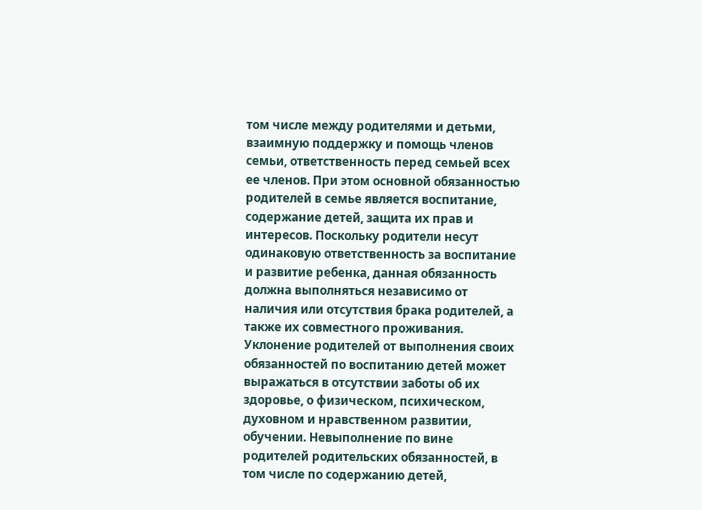том числе между родителями и детьми, взаимную поддержку и помощь членов семьи, ответственность перед семьей всех ее членов. При этом основной обязанностью родителей в семье является воспитание, содержание детей, защита их прав и интересов. Поскольку родители несут одинаковую ответственность за воспитание и развитие ребенка, данная обязанность должна выполняться независимо от наличия или отсутствия брака родителей, а также их совместного проживания. Уклонение родителей от выполнения своих обязанностей по воспитанию детей может выражаться в отсутствии заботы об их здоровье, о физическом, психическом, духовном и нравственном развитии, обучении. Невыполнение по вине родителей родительских обязанностей, в том числе по содержанию детей,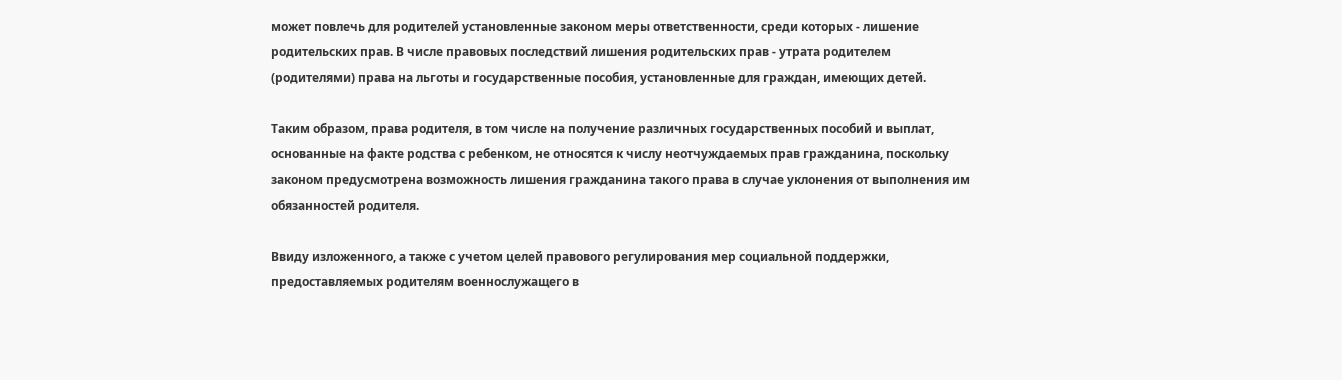может повлечь для родителей установленные законом меры ответственности, среди которых - лишение родительских прав. В числе правовых последствий лишения родительских прав - утрата родителем (родителями) права на льготы и государственные пособия, установленные для граждан, имеющих детей.

Таким образом, права родителя, в том числе на получение различных государственных пособий и выплат, основанные на факте родства с ребенком, не относятся к числу неотчуждаемых прав гражданина, поскольку законом предусмотрена возможность лишения гражданина такого права в случае уклонения от выполнения им обязанностей родителя.

Ввиду изложенного, а также с учетом целей правового регулирования мер социальной поддержки, предоставляемых родителям военнослужащего в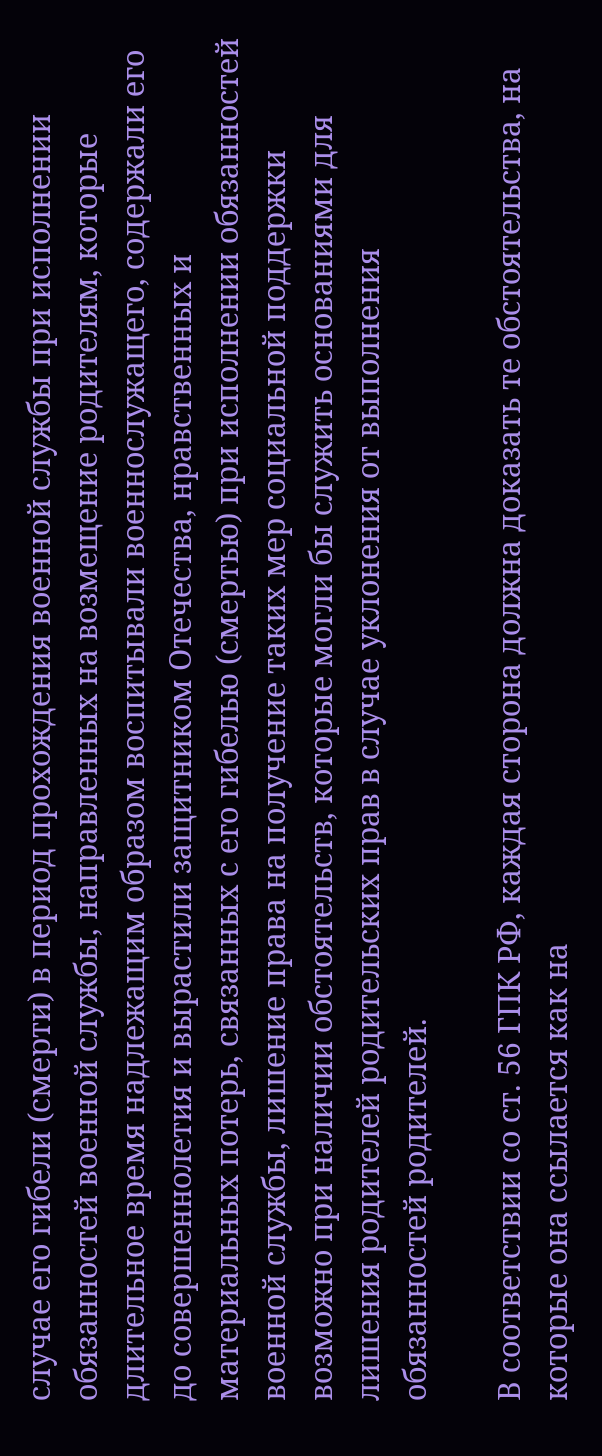случае его гибели (смерти) в период прохождения военной службы при исполнении обязанностей военной службы, направленных на возмещение родителям, которые длительное время надлежащим образом воспитывали военнослужащего, содержали его до совершеннолетия и вырастили защитником Отечества, нравственных и материальных потерь, связанных с его гибелью (смертью) при исполнении обязанностей военной службы, лишение права на получение таких мер социальной поддержки возможно при наличии обстоятельств, которые могли бы служить основаниями для лишения родителей родительских прав в случае уклонения от выполнения обязанностей родителей.

В соответствии со ст. 56 ГПК РФ, каждая сторона должна доказать те обстоятельства, на которые она ссылается как на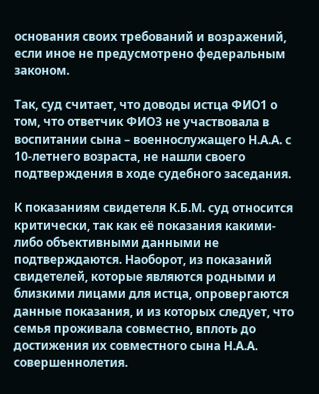основания своих требований и возражений, если иное не предусмотрено федеральным законом.

Так, суд считает, что доводы истца ФИО1 о том, что ответчик ФИО3 не участвовала в воспитании сына – военнослужащего Н.А.А. с 10-летнего возраста, не нашли своего подтверждения в ходе судебного заседания.

К показаниям свидетеля К.Б.М. суд относится критически, так как её показания какими-либо объективными данными не подтверждаются. Наоборот, из показаний свидетелей, которые являются родными и близкими лицами для истца, опровергаются данные показания, и из которых следует, что семья проживала совместно, вплоть до достижения их совместного сына Н.А.А. совершеннолетия.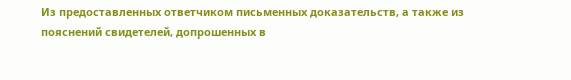Из предоставленных ответчиком письменных доказательств, а также из пояснений свидетелей, допрошенных в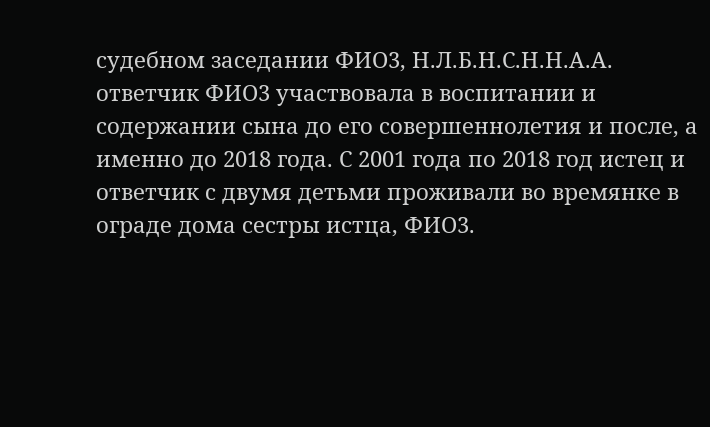судебном заседании ФИО3, Н.Л.Б.Н.С.Н.Н.А.А. ответчик ФИО3 участвовала в воспитании и содержании сына до его совершеннолетия и после, а именно до 2018 года. С 2001 года по 2018 год истец и ответчик с двумя детьми проживали во времянке в ограде дома сестры истца, ФИО3.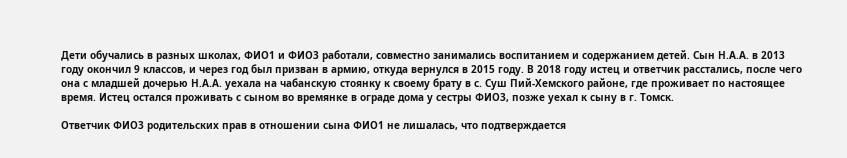Дети обучались в разных школах, ФИО1 и ФИО3 работали, совместно занимались воспитанием и содержанием детей. Сын Н.А.А. в 2013 году окончил 9 классов, и через год был призван в армию, откуда вернулся в 2015 году. В 2018 году истец и ответчик расстались, после чего она с младшей дочерью Н.А.А. уехала на чабанскую стоянку к своему брату в с. Суш Пий-Хемского районе, где проживает по настоящее время. Истец остался проживать с сыном во времянке в ограде дома у сестры ФИО3, позже уехал к сыну в г. Томск.

Ответчик ФИО3 родительских прав в отношении сына ФИО1 не лишалась, что подтверждается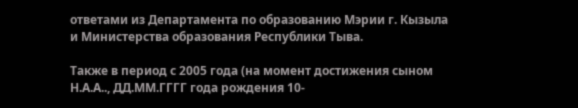ответами из Департамента по образованию Мэрии г. Кызыла и Министерства образования Республики Тыва.

Также в период с 2005 года (на момент достижения сыном Н.А.А.., ДД.ММ.ГГГГ года рождения 10-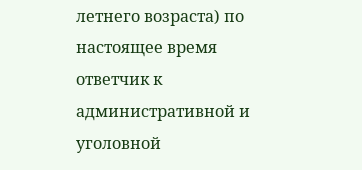летнего возраста) по настоящее время ответчик к административной и уголовной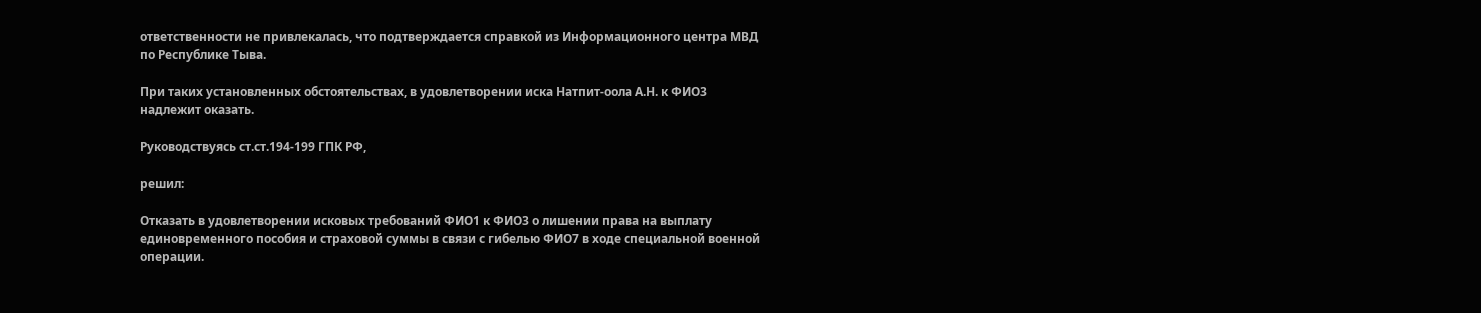ответственности не привлекалась, что подтверждается справкой из Информационного центра МВД по Республике Тыва.

При таких установленных обстоятельствах, в удовлетворении иска Натпит-оола А.Н. к ФИО3 надлежит оказать.

Руководствуясь ст.ст.194-199 ГПК РФ,

решил:

Отказать в удовлетворении исковых требований ФИО1 к ФИО3 о лишении права на выплату единовременного пособия и страховой суммы в связи с гибелью ФИО7 в ходе специальной военной операции.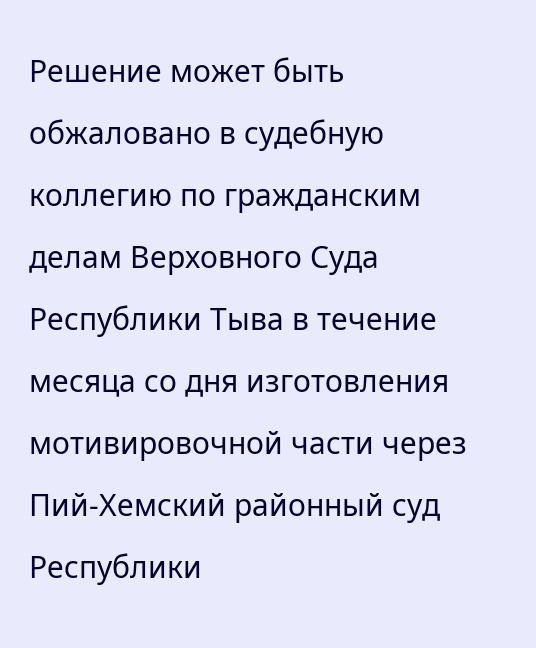Решение может быть обжаловано в судебную коллегию по гражданским делам Верховного Суда Республики Тыва в течение месяца со дня изготовления мотивировочной части через Пий-Хемский районный суд Республики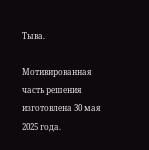Тыва.

Мотивированная часть решения изготовлена 30 мая 2025 года.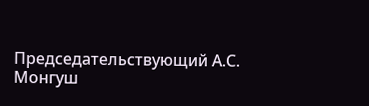Председательствующий А.С. Монгуш